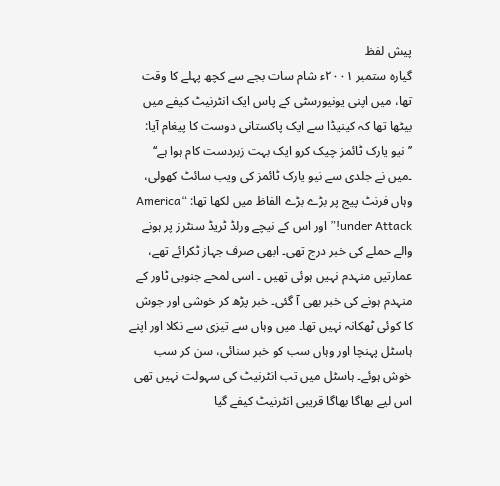پیش لفظ
گیارہ ستمبر ۲۰۰۱ء شام سات بجے سے کچھ پہلے کا وقت تھا، میں اپنی یونیورسٹی کے پاس ایک انٹرنیٹ کیفے میں بیٹھا تھا کہ کینیڈا سے ایک پاکستانی دوست کا پیغام آیا: ’’نیو یارک ٹائمز چیک کرو ایک بہت زبردست کام ہوا ہے‘‘ ۔میں نے جلدی سے نیو یارک ٹائمز کی ویب سائٹ کھولی، وہاں فرنٹ پیج پر بڑے بڑے الفاظ میں لکھا تھا: “America under Attack!” اور اس کے نیچے ورلڈ ٹریڈ سنٹرز پر ہونے والے حملے کی خبر درج تھی۔ ابھی صرف جہاز ٹکرائے تھے، عمارتیں منہدم نہیں ہوئی تھیں ۔ اسی لمحے جنوبی ٹاور کے منہدم ہونے کی خبر بھی آ گئی۔ خبر پڑھ کر خوشی اور جوش کا کوئی ٹھکانہ نہیں تھا۔ میں وہاں سے تیزی سے نکلا اور اپنے ہاسٹل پہنچا اور وہاں سب کو خبر سنائی، سن کر سب خوش ہوئے۔ ہاسٹل میں تب انٹرنیٹ کی سہولت نہیں تھی اس لیے بھاگا بھاگا قریبی انٹرنیٹ کیفے گیا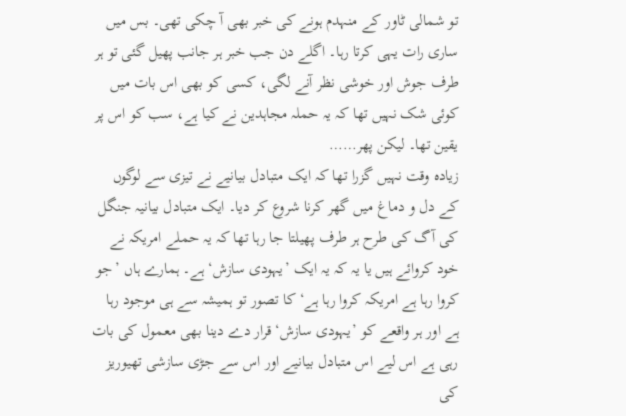تو شمالی ٹاور کے منہدم ہونے کی خبر بھی آ چکی تھی۔ بس میں ساری رات یہی کرتا رہا۔ اگلے دن جب خبر ہر جانب پھیل گئی تو ہر طرف جوش اور خوشی نظر آنے لگی، کسی کو بھی اس بات میں کوئی شک نہیں تھا کہ یہ حملہ مجاہدین نے کیا ہے، سب کو اس پر یقین تھا۔ لیکن پھر……
زیادہ وقت نہیں گزرا تھا کہ ایک متبادل بیانیے نے تیزی سے لوگوں کے دل و دماغ میں گھر کرنا شروع کر دیا۔ ایک متبادل بیانیہ جنگل کی آگ کی طرح ہر طرف پھیلتا جا رہا تھا کہ یہ حملے امریکہ نے خود کروائے ہیں یا یہ کہ یہ ایک ’یہودی سازش‘ ہے۔ ہمارے ہاں ’جو کروا رہا ہے امریکہ کروا رہا ہے‘ کا تصور تو ہمیشہ سے ہی موجود رہا ہے اور ہر واقعے کو ’یہودی سازش‘ قرار دے دینا بھی معمول کی بات رہی ہے اس لیے اس متبادل بیانیے اور اس سے جڑی سازشی تھیوریز کی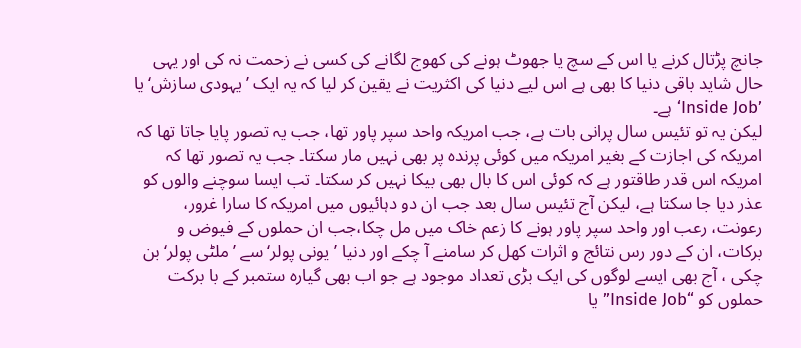جانچ پڑتال کرنے یا اس کے سچ یا جھوٹ ہونے کی کھوج لگانے کی کسی نے زحمت نہ کی اور یہی حال شاید باقی دنیا کا بھی ہے اس لیے دنیا کی اکثریت نے یقین کر لیا کہ یہ ایک ’یہودی سازش‘ یا ’Inside Job‘ ہے۔
لیکن یہ تو تئیس سال پرانی بات ہے، جب امریکہ واحد سپر پاور تھا، جب یہ تصور پایا جاتا تھا کہ امریکہ کی اجازت کے بغیر امریکہ میں کوئی پرندہ پر بھی نہیں مار سکتا۔ جب یہ تصور تھا کہ امریکہ اس قدر طاقتور ہے کہ کوئی اس کا بال بھی بیکا نہیں کر سکتا۔ تب ایسا سوچنے والوں کو عذر دیا جا سکتا ہے، لیکن آج تئیس سال بعد جب ان دو دہائیوں میں امریکہ کا سارا غرور، رعونت، رعب اور واحد سپر پاور ہونے کا زعم خاک میں مل چکا،جب ان حملوں کے فیوض و برکات، ان کے دور رس نتائج و اثرات کھل کر سامنے آ چکے اور دنیا ’یونی پولر‘ سے ’ملٹی پولر‘ بن چکی ، آج بھی ایسے لوگوں کی ایک بڑی تعداد موجود ہے جو اب بھی گیارہ ستمبر کے با برکت حملوں کو “Inside Job” یا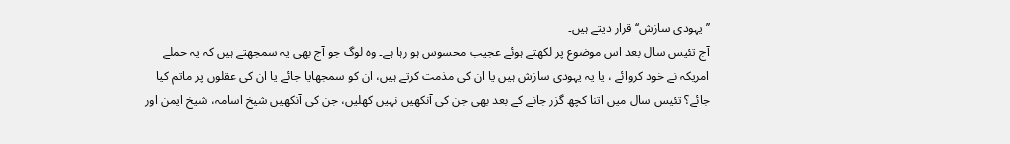’’یہودی سازش‘‘ قرار دیتے ہیں۔
آج تئیس سال بعد اس موضوع پر لکھتے ہوئے عجیب محسوس ہو رہا ہے۔ وہ لوگ جو آج بھی یہ سمجھتے ہیں کہ یہ حملے امریکہ نے خود کروائے ، یا یہ یہودی سازش ہیں یا ان کی مذمت کرتے ہیں، ان کو سمجھایا جائے یا ان کی عقلوں پر ماتم کیا جائے؟ تئیس سال میں اتنا کچھ گزر جانے کے بعد بھی جن کی آنکھیں نہیں کھلیں، جن کی آنکھیں شیخ اسامہ، شیخ ایمن اور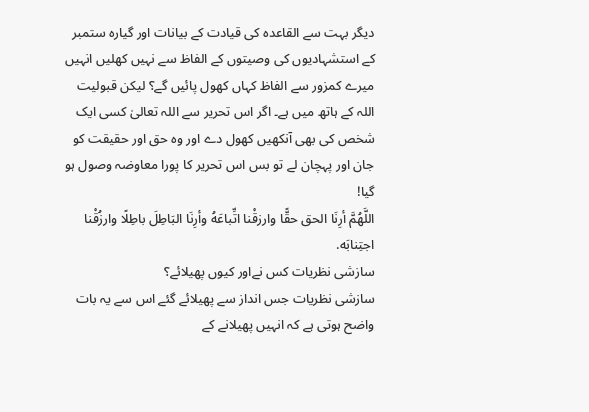دیگر بہت سے القاعدہ کی قیادت کے بیانات اور گیارہ ستمبر کے استشہادیوں کی وصیتوں کے الفاظ سے نہیں کھلیں انہیں میرے کمزور سے الفاظ کہاں کھول پائیں گے؟ لیکن قبولیت اللہ کے ہاتھ میں ہے۔ اگر اس تحریر سے اللہ تعالیٰ کسی ایک شخص کی بھی آنکھیں کھول دے اور وہ حق اور حقیقت کو جان اور پہچان لے تو بس اس تحریر کا پورا معاوضہ وصول ہو گیا!
اللَّھُمَّ أرِنَا الحق حقًّا وارزقْنا اتِّباعَهُ وأرِنَا البَاطِلَ باطِلًا وارزُقْنا اجتِنابَه.
سازشی نظریات کس نےاور کیوں پھیلائے؟
سازشی نظریات جس انداز سے پھیلائے گئے اس سے یہ بات واضح ہوتی ہے کہ انہیں پھیلانے کے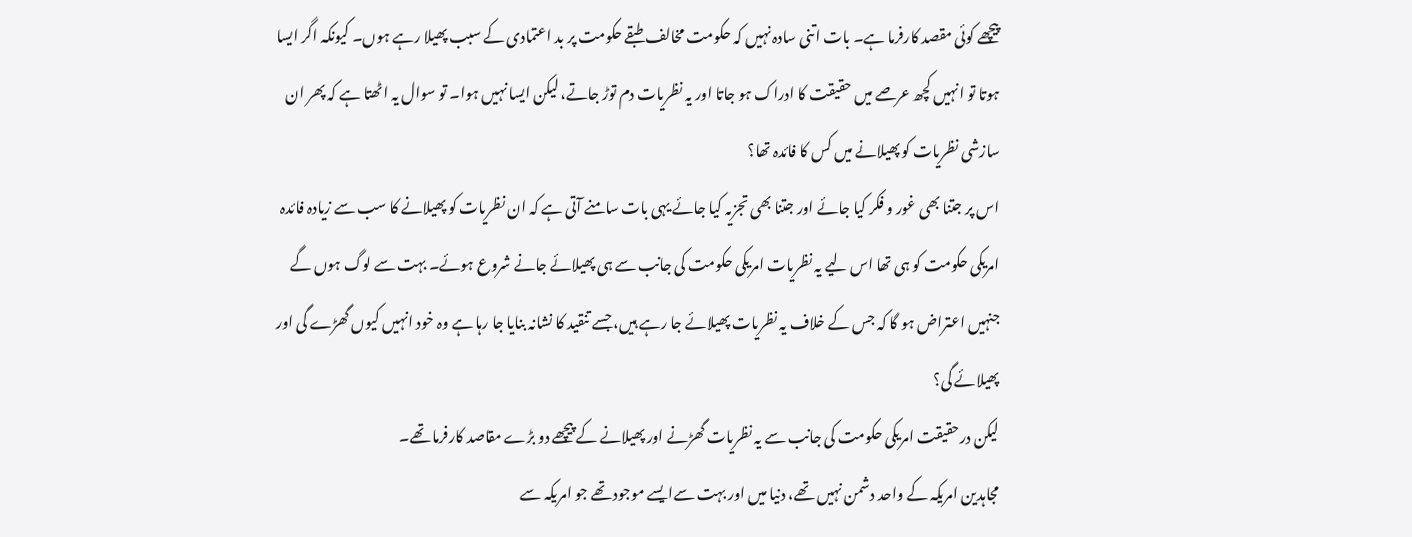پیچھے کوئی مقصد کارفرما ہے۔ بات اتنی سادہ نہیں کہ حکومت مخالف طبقے حکومت پر بد اعتمادی کے سبب پھیلا رہے ہوں۔ کیونکہ اگر ایسا ہوتا تو انہیں کچھ عرصے میں حقیقت کا ادراک ہو جاتا اور یہ نظریات دم توڑ جاتے، لیکن ایسا نہیں ہوا۔ تو سوال یہ اٹھتا ہے کہ پھر ان سازشی نظریات کو پھیلانے میں کس کا فائدہ تھا؟
اس پر جتنا بھی غور و فکر کیا جائے اور جتنا بھی تجزیہ کیا جائے یہی بات سامنے آتی ہے کہ ان نظریات کو پھیلانے کا سب سے زیادہ فائدہ امریکی حکومت کو ہی تھا اس لیے یہ نظریات امریکی حکومت کی جانب سے ہی پھیلائے جانے شروع ہوئے۔ بہت سے لوگ ہوں گے جنہیں اعتراض ہو گا کہ جس کے خلاف یہ نظریات پھیلائے جا رہے ہیں، جسے تنقید کا نشانہ بنایا جا رہا ہے وہ خود انہیں کیوں گھڑے گی اور پھیلائے گی؟
لیکن درحقیقت امریکی حکومت کی جانب سے یہ نظریات گھڑنے اور پھیلانے کے پیچھے دو بڑے مقاصد کارفرما تھے۔
مجاہدین امریکہ کے واحد دشمن نہیں تھے، دنیا میں اور بہت سےایسے موجود تھے جو امریکہ سے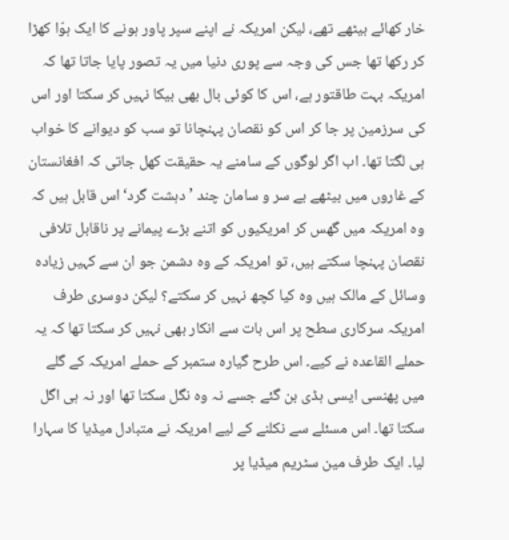خار کھائے بیٹھے تھے، لیکن امریکہ نے اپنے سپر پاور ہونے کا ایک ہوّا کھڑا کر رکھا تھا جس کی وجہ سے پوری دنیا میں یہ تصور پایا جاتا تھا کہ امریکہ بہت طاقتور ہے، اس کا کوئی بال بھی بیکا نہیں کر سکتا اور اس کی سرزمین پر جا کر اس کو نقصان پہنچانا تو سب کو دیوانے کا خواب ہی لگتا تھا۔ اب اگر لوگوں کے سامنے یہ حقیقت کھل جاتی کہ افغانستان کے غاروں میں بیٹھے بے سر و سامان چند ’دہشت گرد‘ اس قابل ہیں کہ وہ امریکہ میں گھس کر امریکیوں کو اتنے بڑے پیمانے پر ناقابل تلافی نقصان پہنچا سکتے ہیں، تو امریکہ کے وہ دشمن جو ان سے کہیں زیادہ وسائل کے مالک ہیں وہ کیا کچھ نہیں کر سکتے؟ لیکن دوسری طرف امریکہ سرکاری سطح پر اس بات سے انکار بھی نہیں کر سکتا تھا کہ یہ حملے القاعدہ نے کیے۔ اس طرح گیارہ ستمبر کے حملے امریکہ کے گلے میں پھنسی ایسی ہڈی بن گئے جسے نہ وہ نگل سکتا تھا اور نہ ہی اگل سکتا تھا۔ اس مسئلے سے نکلنے کے لیے امریکہ نے متبادل میڈیا کا سہارا لیا۔ ایک طرف مین سٹریم میڈیا پر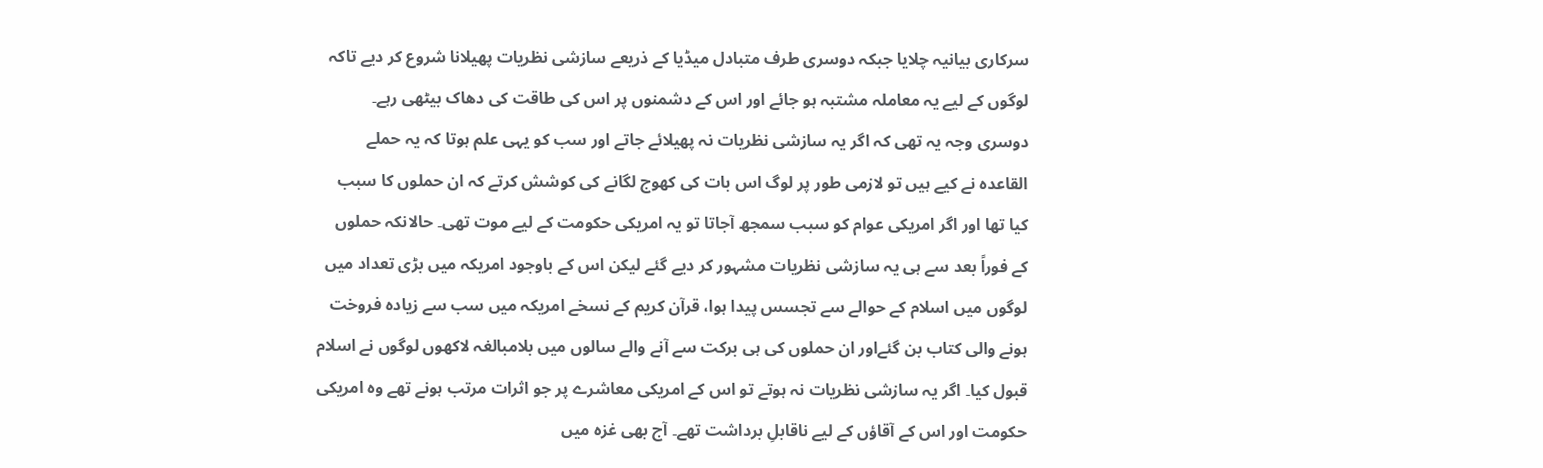سرکاری بیانیہ چلایا جبکہ دوسری طرف متبادل میڈیا کے ذریعے سازشی نظریات پھیلانا شروع کر دیے تاکہ لوگوں کے لیے یہ معاملہ مشتبہ ہو جائے اور اس کے دشمنوں پر اس کی طاقت کی دھاک بیٹھی رہے۔
دوسری وجہ یہ تھی کہ اگر یہ سازشی نظریات نہ پھیلائے جاتے اور سب کو یہی علم ہوتا کہ یہ حملے القاعدہ نے کیے ہیں تو لازمی طور پر لوگ اس بات کی کھوج لگانے کی کوشش کرتے کہ ان حملوں کا سبب کیا تھا اور اگر امریکی عوام کو سبب سمجھ آجاتا تو یہ امریکی حکومت کے لیے موت تھی۔ حالانکہ حملوں کے فوراً بعد سے ہی یہ سازشی نظریات مشہور کر دیے گئے لیکن اس کے باوجود امریکہ میں بڑی تعداد میں لوگوں میں اسلام کے حوالے سے تجسس پیدا ہوا، قرآن کریم کے نسخے امریکہ میں سب سے زیادہ فروخت ہونے والی کتاب بن گئےاور ان حملوں کی ہی برکت سے آنے والے سالوں میں بلامبالغہ لاکھوں لوگوں نے اسلام قبول کیا۔ اگر یہ سازشی نظریات نہ ہوتے تو اس کے امریکی معاشرے پر جو اثرات مرتب ہونے تھے وہ امریکی حکومت اور اس کے آقاؤں کے لیے ناقابلِ برداشت تھے۔ آج بھی غزہ میں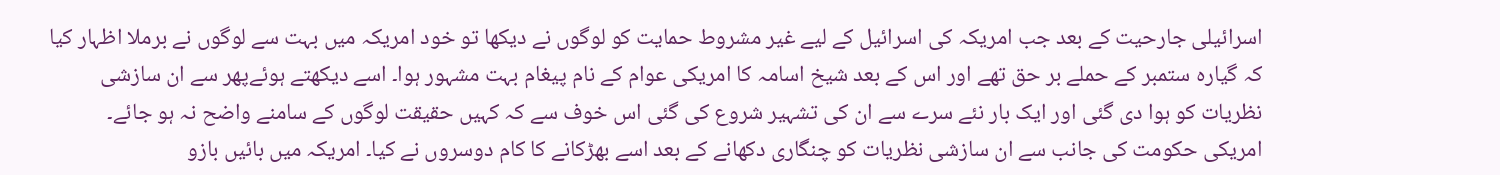اسرائیلی جارحیت کے بعد جب امریکہ کی اسرائیل کے لیے غیر مشروط حمایت کو لوگوں نے دیکھا تو خود امریکہ میں بہت سے لوگوں نے برملا اظہار کیا کہ گیارہ ستمبر کے حملے بر حق تھے اور اس کے بعد شیخ اسامہ کا امریکی عوام کے نام پیغام بہت مشہور ہوا۔ اسے دیکھتے ہوئےپھر سے ان سازشی نظریات کو ہوا دی گئی اور ایک بار نئے سرے سے ان کی تشہیر شروع کی گئی اس خوف سے کہ کہیں حقیقت لوگوں کے سامنے واضح نہ ہو جائے۔
امریکی حکومت کی جانب سے ان سازشی نظریات کو چنگاری دکھانے کے بعد اسے بھڑکانے کا کام دوسروں نے کیا۔ امریکہ میں بائیں بازو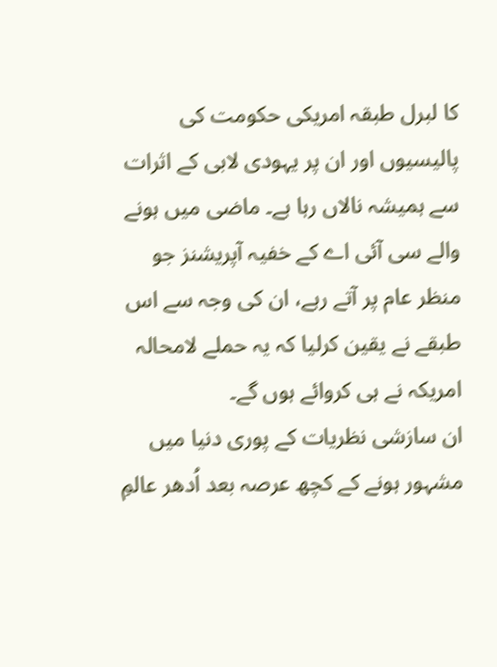کا لبرل طبقہ امریکی حکومت کی پالیسیوں اور ان پر یہودی لابی کے اثرات سے ہمیشہ نالاں رہا ہے۔ ماضی میں ہونے والے سی آئی اے کے خفیہ آپریشنز جو منظر عام پر آتے رہے، ان کی وجہ سے اس طبقے نے یقین کرلیا کہ یہ حملے لامحالہ امریکہ نے ہی کروائے ہوں گے۔
ان سازشی نظریات کے پوری دنیا میں مشہور ہونے کے کچھ عرصہ بعد اُدھر عالمِ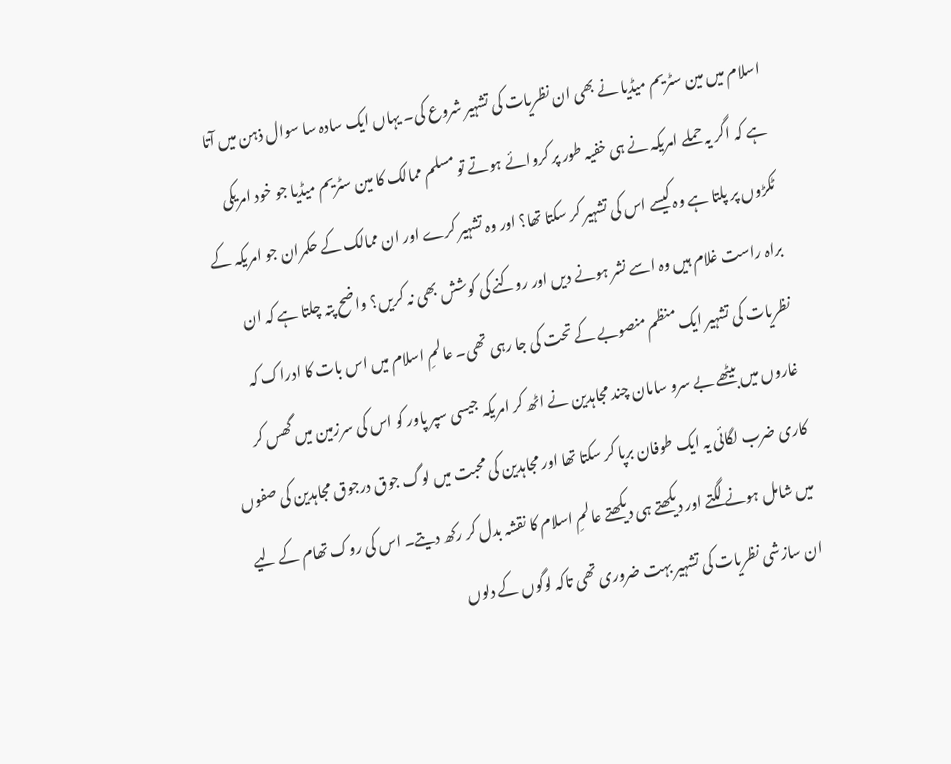اسلام میں مین سٹریم میڈیا نے بھی ان نظریات کی تشہیر شروع کی۔ یہاں ایک سادہ سا سوال ذہن میں آتا ہے کہ اگر یہ حملے امریکہ نے ہی خفیہ طور پر کروائے ہوتے تو مسلم ممالک کا مین سٹریم میڈیا جو خود امریکی ٹکڑوں پر پلتا ہے وہ کیسے اس کی تشہیر کر سکتا تھا؟ اور وہ تشہیر کرے اور ان ممالک کے حکمران جو امریکہ کے براہ راست غلام ہیں وہ اسے نشر ہونے دیں اور روکنے کی کوشش بھی نہ کریں؟ واضح پتہ چلتا ہے کہ ان نظریات کی تشہیر ایک منظم منصوبے کے تحت کی جا رہی تھی۔ عالمِ اسلام میں اس بات کا ادراک کہ غاروں میں بیٹھے بے سرو سامان چند مجاہدین نے اٹھ کر امریکہ جیسی سپر پاور کو اس کی سرزمین میں گھس کر کاری ضرب لگائی یہ ایک طوفان برپا کر سکتا تھا اور مجاہدین کی محبت میں لوگ جوق درجوق مجاہدین کی صفوں میں شامل ہونے لگتے اور دیکھتے ہی دیکھتے عالمِ اسلام کا نقشہ بدل کر رکھ دیتے۔ اس کی روک تھام کے لیے ان سازشی نظریات کی تشہیر بہت ضروری تھی تاکہ لوگوں کے دلوں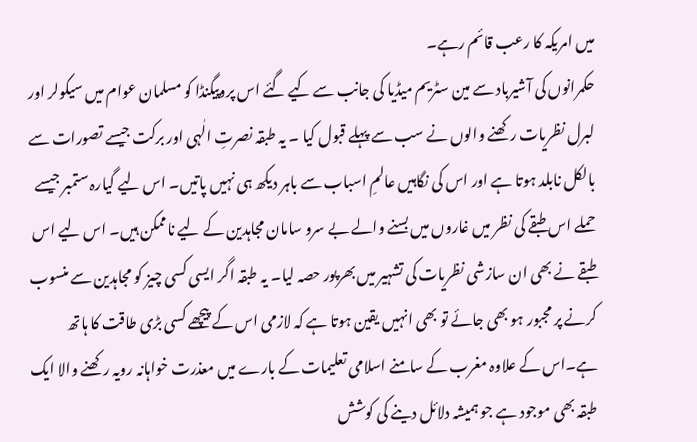میں امریکہ کا رعب قائم رہے۔
حکمرانوں کی آشیرباد سے مین سٹریم میڈیا کی جانب سے کیے گئے اس پروپیگنڈا کو مسلمان عوام میں سیکولر اور لبرل نظریات رکھنے والوں نے سب سے پہلے قبول کیا ۔ یہ طبقہ نصرتِ الٰہی اور برکت جیسے تصورات سے بالکل نابلد ہوتا ہے اور اس کی نگاہیں عالمِ اسباب سے باہر دیکھ ہی نہیں پاتیں۔ اس لیے گیارہ ستمبر جیسے حملے اس طبقے کی نظر میں غاروں میں بسنے والے بے سرو سامان مجاہدین کے لیے ناممکن ہیں۔ اس لیے اس طبقے نے بھی ان سازشی نظریات کی تشہیر میں بھرپور حصہ لیا۔ یہ طبقہ اگر ایسی کسی چیز کو مجاہدین سے منسوب کرنے پر مجبور ہو بھی جائے تو بھی انہیں یقین ہوتا ہے کہ لازمی اس کے پیچھے کسی بڑی طاقت کا ہاتھ ہے۔اس کے علاوہ مغرب کے سامنے اسلامی تعلیمات کے بارے میں معذرت خواہانہ رویہ رکھنے والا ایک طبقہ بھی موجود ہے جو ہمیشہ دلائل دینے کی کوشش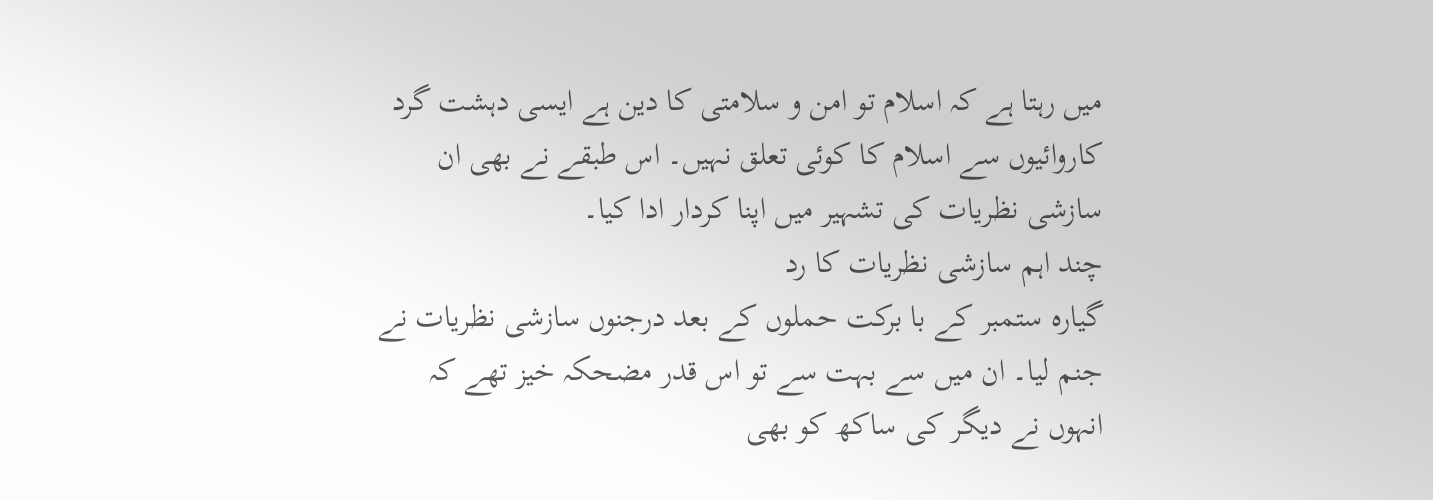میں رہتا ہے کہ اسلام تو امن و سلامتی کا دین ہے ایسی دہشت گرد کاروائیوں سے اسلام کا کوئی تعلق نہیں۔ اس طبقے نے بھی ان سازشی نظریات کی تشہیر میں اپنا کردار ادا کیا۔
چند اہم سازشی نظریات کا رد
گیارہ ستمبر کے با برکت حملوں کے بعد درجنوں سازشی نظریات نے جنم لیا۔ ان میں سے بہت سے تو اس قدر مضحکہ خیز تھے کہ انہوں نے دیگر کی ساکھ کو بھی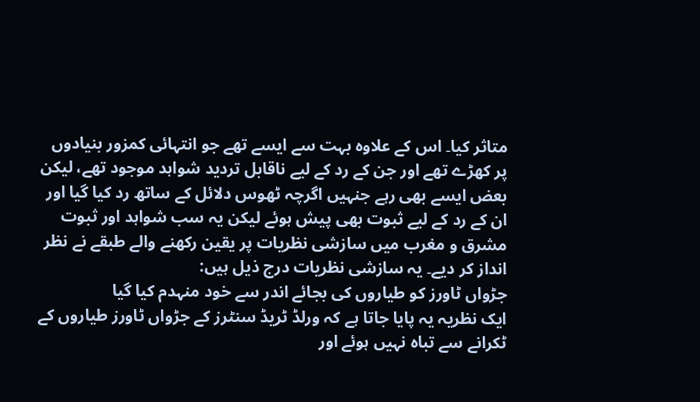متاثر کیا۔ اس کے علاوہ بہت سے ایسے تھے جو انتہائی کمزور بنیادوں پر کھڑے تھے اور جن کے رد کے لیے ناقابل تردید شواہد موجود تھے، لیکن بعض ایسے بھی رہے جنہیں اگرچہ ٹھوس دلائل کے ساتھ رد کیا گیا اور ان کے رد کے لیے ثبوت بھی پیش ہوئے لیکن یہ سب شواہد اور ثبوت مشرق و مغرب میں سازشی نظریات پر یقین رکھنے والے طبقے نے نظر انداز کر دیے۔ یہ سازشی نظریات درج ذیل ہیں:
جڑواں ٹاورز کو طیاروں کی بجائے اندر سے خود منہدم کیا گیا
ایک نظریہ یہ پایا جاتا ہے کہ ورلڈ ٹریڈ سنٹرز کے جڑواں ٹاورز طیاروں کے ٹکرانے سے تباہ نہیں ہوئے اور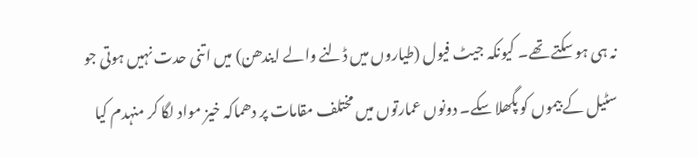نہ ہی ہو سکتے تھے۔ کیونکہ جیٹ فیول (طیاروں میں ڈلنے والے ایندھن) میں اتنی حدت نہیں ہوتی جو سٹیل کے بیموں کو پگھلا سکے۔ دونوں عمارتوں میں مختلف مقامات پر دھماکہ خیز مواد لگا کر منہدم کیا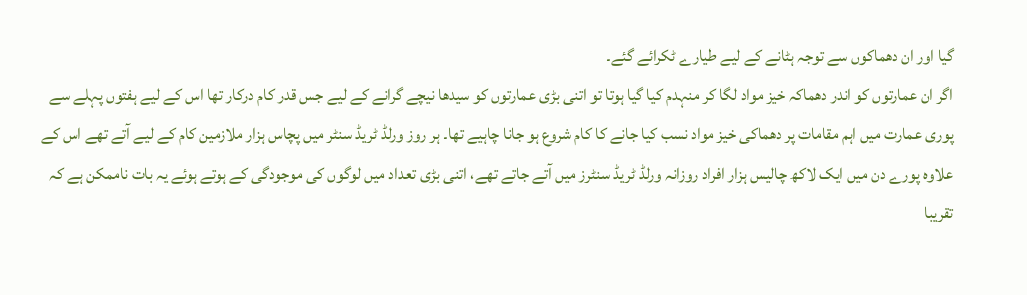گیا اور ان دھماکوں سے توجہ ہٹانے کے لیے طیارے ٹکرائے گئے۔
اگر ان عمارتوں کو اندر دھماکہ خیز مواد لگا کر منہدم کیا گیا ہوتا تو اتنی بڑی عمارتوں کو سیدھا نیچے گرانے کے لیے جس قدر کام درکار تھا اس کے لیے ہفتوں پہلے سے پوری عمارت میں اہم مقامات پر دھماکی خیز مواد نسب کیا جانے کا کام شروع ہو جانا چاہیے تھا۔ ہر روز ورلڈ ٹریڈ سنٹر میں پچاس ہزار ملازمین کام کے لیے آتے تھے اس کے علاوہ پورے دن میں ایک لاکھ چالیس ہزار افراد روزانہ ورلڈ ٹریڈ سنٹرز میں آتے جاتے تھے، اتنی بڑی تعداد میں لوگوں کی موجودگی کے ہوتے ہوئے یہ بات ناممکن ہے کہ تقریبا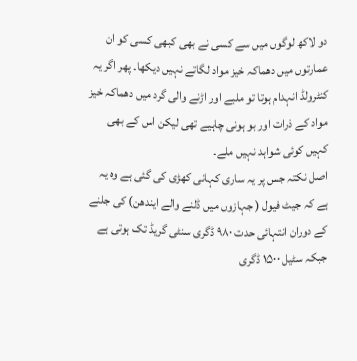دو لاکھ لوگوں میں سے کسی نے بھی کبھی کسی کو ان عمارتوں میں دھماکہ خیز مواد لگاتے نہیں دیکھا۔ پھر اگر یہ کنٹرولڈ انہدام ہوتا تو ملبے اور اڑنے والی گرد میں دھماکہ خیز مواد کے ذرات اور بو ہونی چاہیے تھی لیکن اس کے بھی کہیں کوئی شواہد نہیں ملے۔
اصل نکتہ جس پر یہ ساری کہانی کھڑی کی گئی ہے وہ یہ ہے کہ جیٹ فیول ( جہازوں میں ڈلنے والے ایندھن) کی جلنے کے دوران انتہائی حدت ۹۸۰ ڈگری سنٹی گریڈ تک ہوتی ہے جبکہ سٹیل ۱۵۰۰ ڈگری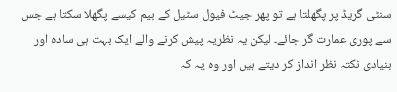سنٹی گریڈ پر پگھلتا ہے تو پھر جیٹ فیول سٹیل کے بیم کیسے پگھلا سکتا ہے جس سے پوری عمارت گر جائے۔ لیکن یہ نظریہ پیش کرنے والے ایک بہت ہی سادہ اور بنیادی نکتہ نظر انداز کر دیتے ہیں اور وہ یہ کہ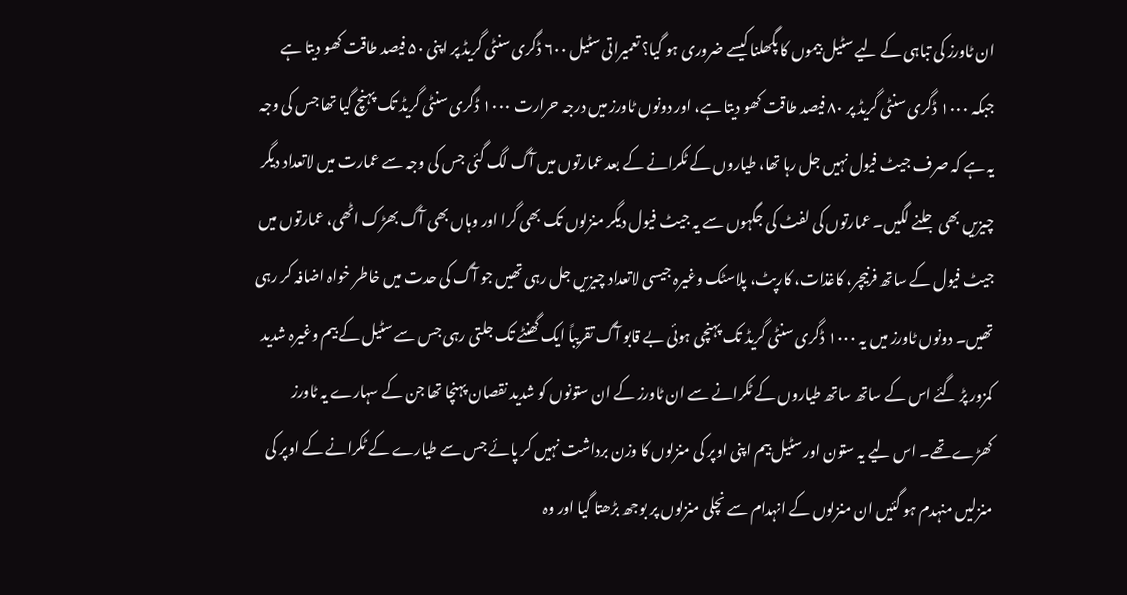ان ٹاورز کی تباہی کے لیے سٹیل بیموں کا پگھلنا کیسے ضروری ہو گیا؟ تعمیراتی سٹیل ۶۰۰ ڈگری سنٹی گریڈ پر اپنی ۵۰ فیصد طاقت کھو دیتا ہے جبکہ ۱۰۰۰ ڈگری سنٹی گریڈ پر ۸۰ فیصد طاقت کھو دیتا ہے، اور دونوں ٹاورز میں درجہ حرارت ۱۰۰۰ ڈگری سنٹی گریڈ تک پہنچ گیا تھا جس کی وجہ یہ ہے کہ صرف جیٹ فیول نہیں جل رہا تھا، طیاروں کے ٹکرانے کے بعد عمارتوں میں آگ لگ گئی جس کی وجہ سے عمارت میں لاتعداد دیگر چیزیں بھی جلنے لگیں۔ عمارتوں کی لفٹ کی جگہوں سے یہ جیٹ فیول دیگر منزلوں تک بھی گرا اور وہاں بھی آگ بھڑک اٹھی، عمارتوں میں جیٹ فیول کے ساتھ فرنیچر، کاغذات، کارپٹ، پلاسٹک وغیرہ جیسی لاتعداد چیزیں جل رہی تھیں جو آگ کی حدت میں خاطر خواہ اضافہ کر رہی تھیں۔ دونوں ٹاورز میں یہ ۱۰۰۰ ڈگری سنٹی گریڈ تک پہنچی ہوئی بے قابو آگ تقریباً ایک گھنٹے تک جلتی رہی جس سے سٹیل کے بیم وغیرہ شدید کمزور پڑ گئے اس کے ساتھ ساتھ طیاروں کے ٹکرانے سے ان ٹاورز کے ان ستونوں کو شدید نقصان پہنچا تھا جن کے سہارے یہ ٹاورز کھڑے تھے۔ اس لیے یہ ستون اور سٹیل بیم اپنی اوپر کی منزلوں کا وزن برداشت نہیں کر پائے جس سے طیارے کے ٹکرانے کے اوپر کی منزلیں منہدم ہو گئیں ان منزلوں کے انہدام سے نچلی منزلوں پر بوجھ بڑھتا گیا اور وہ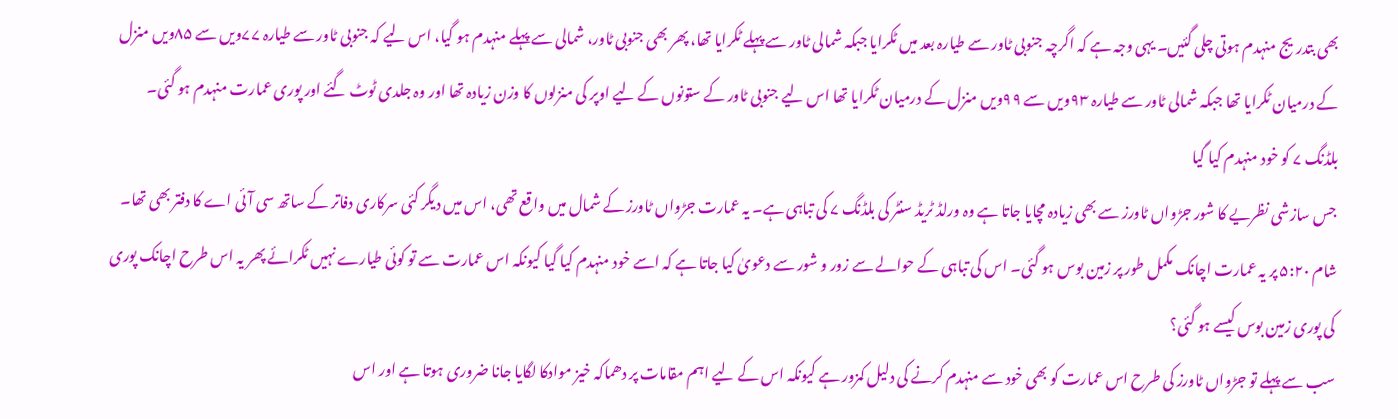بھی بتدریج منہدم ہوتی چلی گئیں۔ یہی وجہ ہے کہ اگرچہ جنوبی ٹاور سے طیارہ بعد میں ٹکرایا جبکہ شمالی ٹاور سے پہلے ٹکرایا تھا، پھر بھی جنوبی ٹاور، شمالی سے پہلے منہدم ہو گیا، اس لیے کہ جنوبی ٹاور سے طیارہ ۷۷ویں سے ۸۵ویں منزل کے درمیان ٹکرایا تھا جبکہ شمالی ٹاور سے طیارہ ۹۳ویں سے ۹۹ویں منزل کے درمیان ٹکرایا تھا اس لیے جنوبی ٹاور کے ستونوں کے لیے اوپر کی منزلوں کا وزن زیادہ تھا اور وہ جلدی ٹوٹ گئے اور پوری عمارت منہدم ہو گئی۔
بلڈنگ ۷ کو خود منہدم کیا گیا
جس سازشی نظریے کا شور جڑواں ٹاورز سے بھی زیادہ مچایا جاتا ہے وہ ورلڈ ٹریڈ سنٹر کی بلڈنگ ۷ کی تباہی ہے۔ یہ عمارت جڑواں ٹاورز کے شمال میں واقع تھی، اس میں دیگر کئی سرکاری دفاتر کے ساتھ سی آئی اے کا دفتر بھی تھا۔ شام ۵:۲۰ پر یہ عمارت اچانک مکمل طور پر زمین بوس ہو گئی۔ اس کی تباہی کے حوالے سے زور و شور سے دعویٰ کیا جاتا ہے کہ اسے خود منہدم کیا گیا کیونکہ اس عمارت سے تو کوئی طیارے نہیں ٹکرائے پھر یہ اس طرح اچانک پوری کی پوری زمین بوس کیسے ہو گئی؟
سب سے پہلے تو جڑواں ٹاورز کی طرح اس عمارت کو بھی خود سے منہدم کرنے کی دلیل کمزور ہے کیونکہ اس کے لیے اہم مقامات پر دھماکہ خیز موادکا لگایا جانا ضروری ہوتا ہے اور اس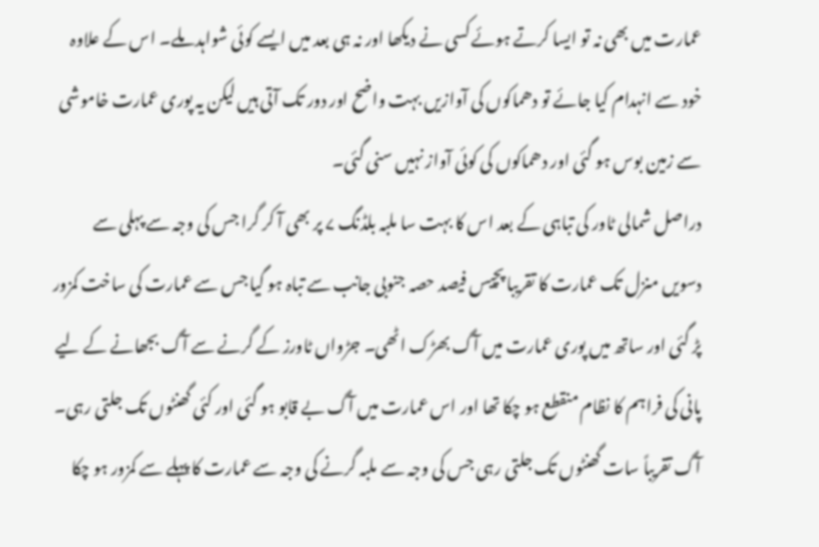عمارت میں بھی نہ تو ایسا کرتے ہوئے کسی نے دیکھا اور نہ ہی بعد میں ایسے کوئی شواہد ملے۔ اس کے علاوہ خود سے انہدام کیا جائے تو دھماکوں کی آوازیں بہت واضح اور دور تک آتی ہیں لیکن یہ پوری عمارت خاموشی سے زمین بوس ہو گئی اور دھماکوں کی کوئی آواز نہیں سنی گئی۔
دراصل شمالی ٹاور کی تباہی کے بعد اس کا بہت سا ملبہ بلڈنگ ۷ پر بھی آ کر گرا جس کی وجہ سے پہلی سے دسویں منزل تک عمارت کا تقریبا پچیس فیصد حصہ جنوبی جانب سے تباہ ہو گیا جس سے عمارت کی ساخت کمزور پڑ گئی اور ساتھ میں پوری عمارت میں آگ بھڑک اٹھی۔ جڑواں ٹاورز کے گرنے سے آگ بجھانے کے لیے پانی کی فراہم کا نظام منقطع ہو چکا تھا اور اس عمارت میں آگ بے قابو ہو گئی اور کئی گھنٹوں تک جلتی رہی۔
آگ تقریباً سات گھنٹوں تک جلتی رہی جس کی وجہ سے ملبہ گرنے کی وجہ سے عمارت کا پہلے سے کمزور ہو چکا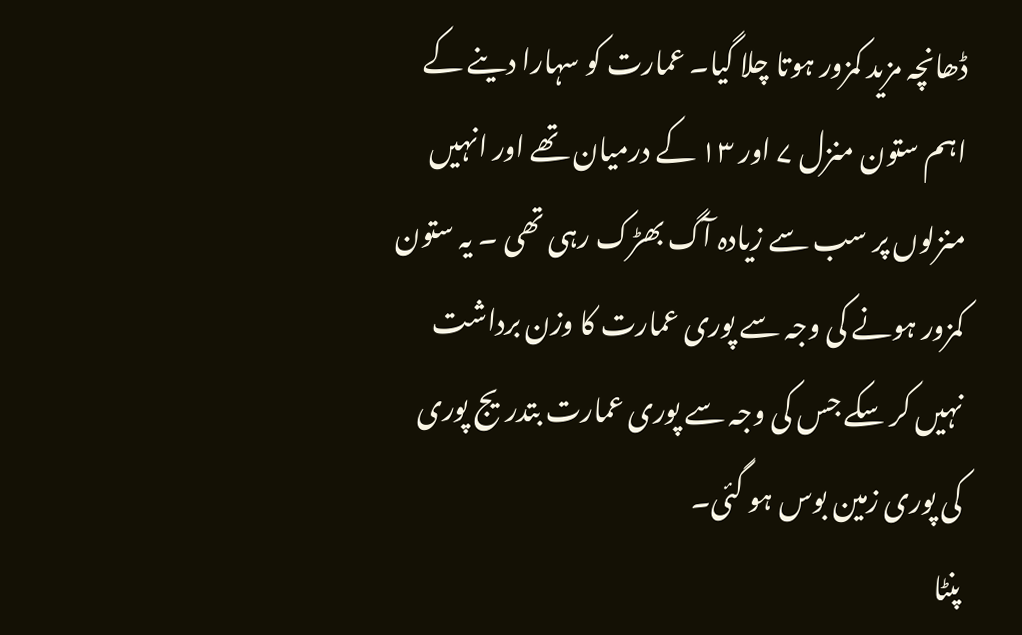ڈھانچہ مزید کمزور ہوتا چلا گیا۔ عمارت کو سہارا دینے کے اہم ستون منزل ۷ اور ۱۳ کے درمیان تھے اور انہیں منزلوں پر سب سے زیادہ آگ بھڑک رہی تھی ۔ یہ ستون کمزور ہونے کی وجہ سے پوری عمارت کا وزن برداشت نہیں کر سکے جس کی وجہ سے پوری عمارت بتدریج پوری کی پوری زمین بوس ہو گئی۔
پنٹا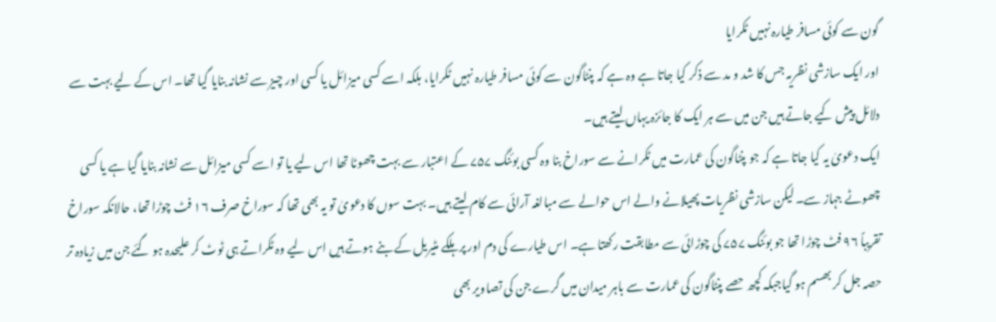گون سے کوئی مسافر طیارہ نہیں ٹکرایا
اور ایک سازشی نظریہ جس کا شد و مد سے ذکر کیا جاتا ہے وہ ہے کہ پنٹاگون سے کوئی مسافر طیارہ نہیں ٹکرایا، بلکہ اسے کسی میزائل یا کسی اور چیز سے نشانہ بنایا گیا تھا۔ اس کے لیے بہت سے دلائل پیش کیے جاتے ہیں جن میں سے ہر ایک کا جائزہ یہاں لیتے ہیں۔
ایک دعویٰ یہ کیا جاتا ہے کہ جو پنٹاگون کی عمارت میں ٹکرانے سے سوراخ بنا وہ کسی بوئنگ ۷۵۷ کے اعتبار سے بہت چھوٹا تھا اس لیے یا تو اسے کسی میزائل سے نشانہ بنایا گیا ہے یا کسی چھوٹے جہاز سے۔ لیکن سازشی نظریات پھیلانے والے اس حوالے سے مبالغہ آرائی سے کام لیتے ہیں۔ بہت سوں کا دعویٰ تو یہ بھی تھا کہ سوراخ صرف ۱۶ فٹ چوڑا تھا، حالانکہ سوراخ تقریباً ۹۶ فٹ چوڑا تھا جو بوئنگ ۷۵۷ کی چوڑائی سے مطابقت رکھتا ہے۔ اس طیارے کی دم اور پر ہلکے مٹیریل کے بنے ہوتے ہیں اس لیے وہ ٹکراتے ہی ٹوٹ کر علیحدہ ہو گئے جن میں زیادہ تر حصہ جل کر بھسم ہو گیاجبکہ کچھ حصے پنٹاگون کی عمارت سے باہر میدان میں گرے جن کی تصاویر بھی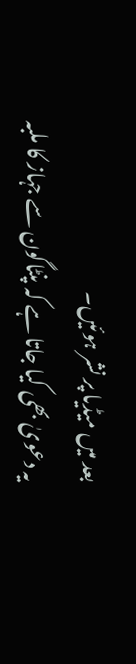بعد میں میڈیا پر نشر ہوئیں۔
یہ دعویٰ بھی کیا جاتا ہے کہ پنٹاگون سے جہاز کا ملبہ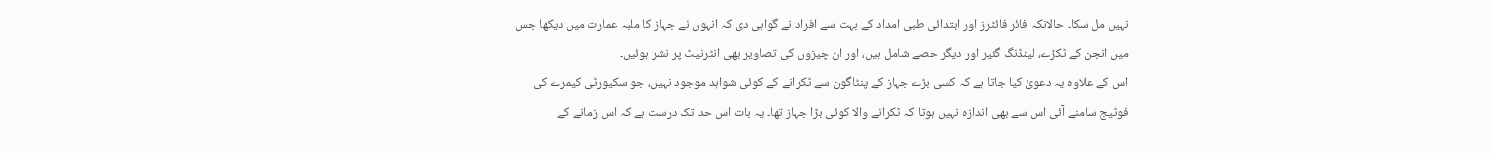نہیں مل سکا۔ حالانکہ فائر فائٹرز اور ابتدائی طبی امداد کے بہت سے افراد نے گواہی دی کہ انہوں نے جہاز کا ملبہ عمارت میں دیکھا جس میں انجن کے ٹکڑے، لینڈنگ گئیر اور دیگر حصے شامل ہیں، اور ان چیزوں کی تصاویر بھی انٹرنیٹ پر نشر ہوئیں۔
اس کے علاوہ یہ دعویٰ کیا جاتا ہے کہ کسی بڑے جہاز کے پنٹاگون سے ٹکرانے کے کوئی شواہد موجود نہیں، جو سکیورٹی کیمرے کی فوٹیج سامنے آئی اس سے بھی اندازہ نہیں ہوتا کہ ٹکرانے والا کوئی بڑا جہاز تھا۔ یہ بات اس حد تک درست ہے کہ اس زمانے کے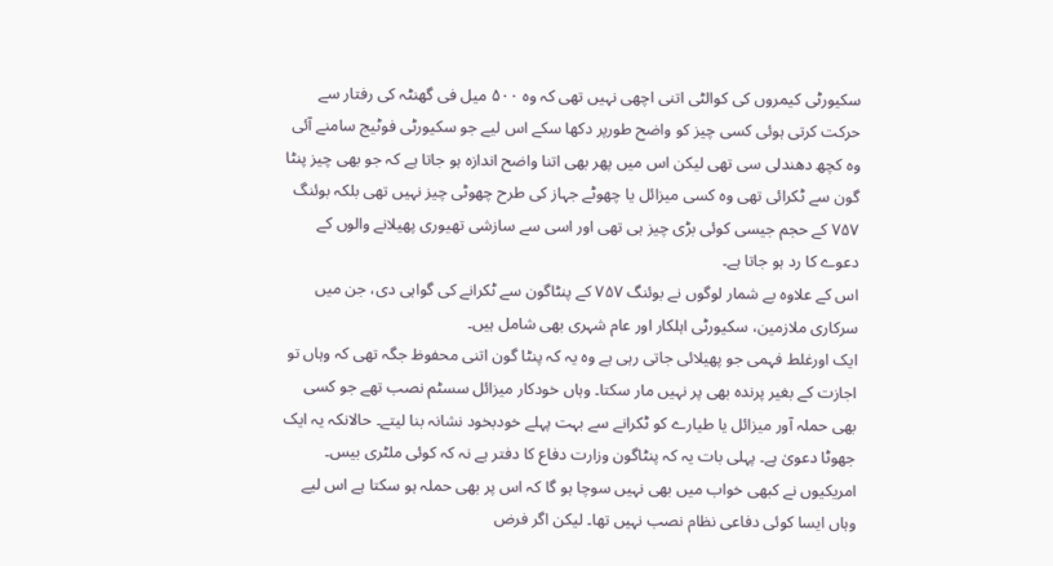سکیورٹی کیمروں کی کوالٹی اتنی اچھی نہیں تھی کہ وہ ۵۰۰ میل فی گھنٹہ کی رفتار سے حرکت کرتی ہوئی کسی چیز کو واضح طورپر دکھا سکے اس لیے جو سکیورٹی فوٹیج سامنے آئی وہ کچھ دھندلی سی تھی لیکن اس میں پھر بھی اتنا واضح اندازہ ہو جاتا ہے کہ جو بھی چیز پنٹا گون سے ٹکرائی تھی وہ کسی میزائل یا چھوٹے جہاز کی طرح چھوٹی چیز نہیں تھی بلکہ بوئنگ ۷۵۷ کے حجم جیسی کوئی بڑی چیز ہی تھی اور اسی سے سازشی تھیوری پھیلانے والوں کے دعوے کا رد ہو جاتا ہے۔
اس کے علاوہ بے شمار لوگوں نے بوئنگ ۷۵۷ کے پنٹاگون سے ٹکرانے کی گواہی دی، جن میں سرکاری ملازمین، سکیورٹی اہلکار اور عام شہری بھی شامل ہیں۔
ایک اورغلط فہمی جو پھیلائی جاتی رہی ہے وہ یہ کہ پنٹا گون اتنی محفوظ جگہ تھی کہ وہاں تو اجازت کے بغیر پرندہ بھی پر نہیں مار سکتا۔ وہاں خودکار میزائل سسٹم نصب تھے جو کسی بھی حملہ آور میزائل یا طیارے کو ٹکرانے سے بہت پہلے خودبخود نشانہ بنا لیتے۔ حالانکہ یہ ایک جھوٹا دعویٰ ہے۔ پہلی بات یہ کہ پنٹاگون وزارت دفاع کا دفتر ہے نہ کہ کوئی ملٹری بیس۔ امریکیوں نے کبھی خواب میں بھی نہیں سوچا ہو گا کہ اس پر بھی حملہ ہو سکتا ہے اس لیے وہاں ایسا کوئی دفاعی نظام نصب نہیں تھا۔ لیکن اگر فرض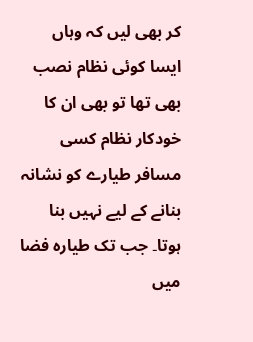کر بھی لیں کہ وہاں ایسا کوئی نظام نصب بھی تھا تو بھی ان کا خودکار نظام کسی مسافر طیارے کو نشانہ بنانے کے لیے نہیں بنا ہوتا۔ جب تک طیارہ فضا میں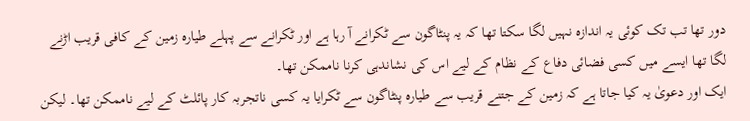دور تھا تب تک کوئی یہ اندازہ نہیں لگا سکتا تھا کہ یہ پنٹاگون سے ٹکرانے آ رہا ہے اور ٹکرانے سے پہلے طیارہ زمین کے کافی قریب اڑنے لگا تھا ایسے میں کسی فضائی دفاع کے نظام کے لیے اس کی نشاندہی کرنا ناممکن تھا۔
ایک اور دعویٰ یہ کیا جاتا ہے کہ زمین کے جتنے قریب سے طیارہ پنٹاگون سے ٹکرایا یہ کسی ناتجربہ کار پائلٹ کے لیے ناممکن تھا۔ لیکن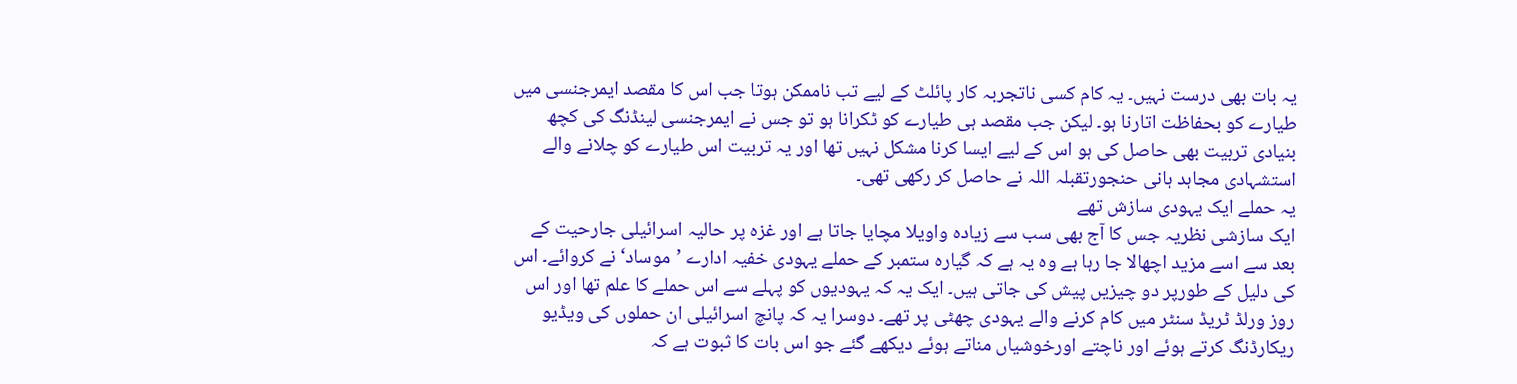یہ بات بھی درست نہیں۔ یہ کام کسی ناتجربہ کار پائلٹ کے لیے تب ناممکن ہوتا جب اس کا مقصد ایمرجنسی میں طیارے کو بحفاظت اتارنا ہو۔ لیکن جب مقصد ہی طیارے کو ٹکرانا ہو تو جس نے ایمرجنسی لینڈنگ کی کچھ بنیادی تربیت بھی حاصل کی ہو اس کے لیے ایسا کرنا مشکل نہیں تھا اور یہ تربیت اس طیارے کو چلانے والے استشہادی مجاہد ہانی حنجورتقبلہ اللہ نے حاصل کر رکھی تھی۔
یہ حملے ایک یہودی سازش تھے
ایک سازشی نظریہ جس کا آج بھی سب سے زیادہ واویلا مچایا جاتا ہے اور غزہ پر حالیہ اسرائیلی جارحیت کے بعد سے اسے مزید اچھالا جا رہا ہے وہ یہ ہے کہ گیارہ ستمبر کے حملے یہودی خفیہ ادارے ’موساد‘ نے کروائے۔ اس کی دلیل کے طورپر دو چیزیں پیش کی جاتی ہیں۔ ایک یہ کہ یہودیوں کو پہلے سے اس حملے کا علم تھا اور اس روز ورلڈ ٹریڈ سنٹر میں کام کرنے والے یہودی چھٹی پر تھے۔ دوسرا یہ کہ پانچ اسرائیلی ان حملوں کی ویڈیو ریکارڈنگ کرتے ہوئے اور ناچتے اورخوشیاں مناتے ہوئے دیکھے گئے جو اس بات کا ثبوت ہے کہ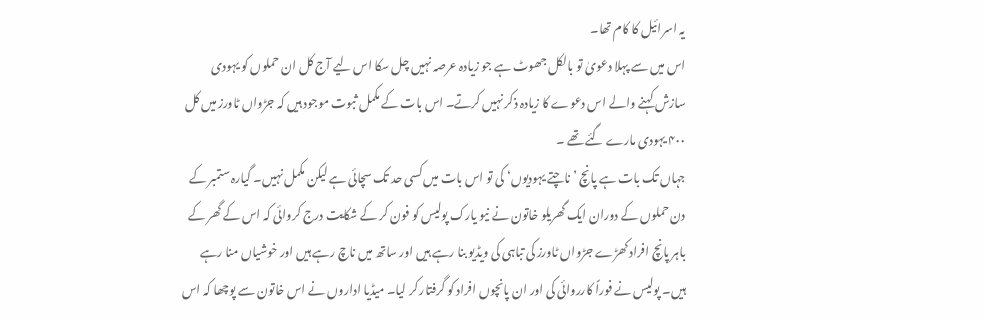یہ اسرائیل کا کام تھا۔
اس میں سے پہلا دعویٰ تو بالکل جھوٹ ہے جو زیادہ عرصہ نہیں چل سکا اس لیے آج کل ان حملوں کو یہودی سازش کہنے والے اس دعوے کا زیادہ ذکر نہیں کرتے۔ اس بات کے مکمل ثبوت موجود ہیں کہ جڑواں ٹاورز میں کل ۴۰۰ یہودی مارے گئے تھے ۔
جہاں تک بات ہے پانچ ’ناچتے یہودیوں‘ کی تو اس بات میں کسی حد تک سچائی ہے لیکن مکمل نہیں۔ گیارہ ستمبر کے دن حملوں کے دوران ایک گھریلو خاتون نے نیو یارک پولیس کو فون کر کے شکایت درج کروائی کہ اس کے گھر کے باہر پانچ افراد کھڑے جڑواں ٹاورز کی تباہی کی ویڈیو بنا رہے ہیں اور ساتھ میں ناچ رہے ہیں اور خوشیاں منا رہے ہیں۔ پولیس نے فوراً کارروائی کی اور ان پانچوں افراد کو گرفتار کر لیا۔ میڈیا اداروں نے اس خاتون سے پوچھا کہ اس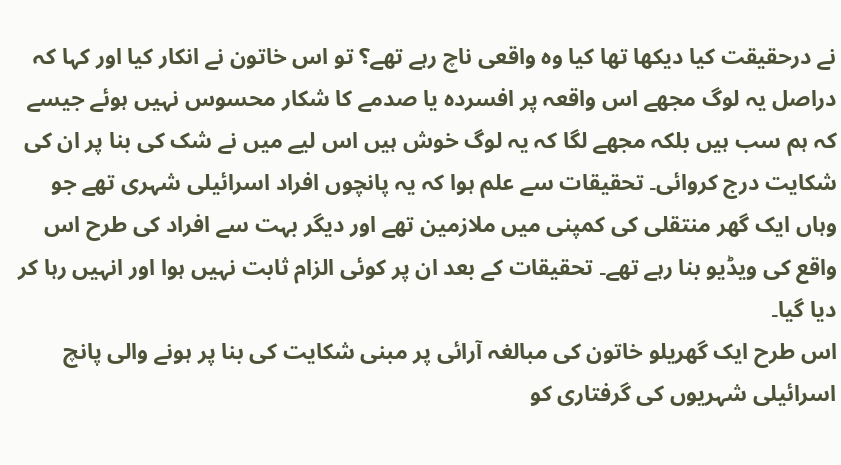نے درحقیقت کیا دیکھا تھا کیا وہ واقعی ناچ رہے تھے؟ تو اس خاتون نے انکار کیا اور کہا کہ دراصل یہ لوگ مجھے اس واقعہ پر افسردہ یا صدمے کا شکار محسوس نہیں ہوئے جیسے کہ ہم سب ہیں بلکہ مجھے لگا کہ یہ لوگ خوش ہیں اس لیے میں نے شک کی بنا پر ان کی شکایت درج کروائی۔ تحقیقات سے علم ہوا کہ یہ پانچوں افراد اسرائیلی شہری تھے جو وہاں ایک گھر منتقلی کی کمپنی میں ملازمین تھے اور دیگر بہت سے افراد کی طرح اس واقع کی ویڈیو بنا رہے تھے۔ تحقیقات کے بعد ان پر کوئی الزام ثابت نہیں ہوا اور انہیں رہا کر دیا گیا۔
اس طرح ایک گھریلو خاتون کی مبالغہ آرائی پر مبنی شکایت کی بنا پر ہونے والی پانچ اسرائیلی شہریوں کی گرفتاری کو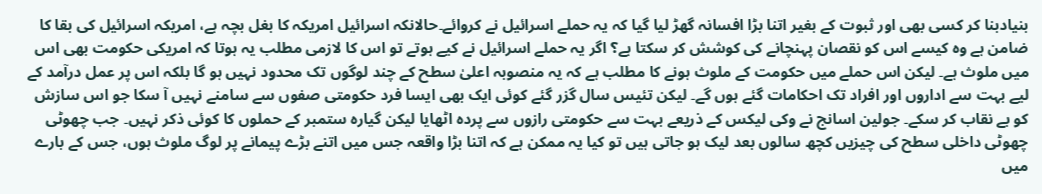بنیادبنا کر کسی بھی اور ثبوت کے بغیر اتنا بڑا افسانہ گھڑ لیا گیا کہ یہ حملے اسرائیل نے کروائے۔حالانکہ اسرائیل امریکہ کا بغل بچہ ہے، امریکہ اسرائیل کی بقا کا ضامن ہے وہ کیسے اس کو نقصان پہنچانے کی کوشش کر سکتا ہے؟ اگر یہ حملے اسرائیل نے کیے ہوتے تو اس کا لازمی مطلب یہ ہوتا کہ امریکی حکومت بھی اس میں ملوث ہے۔ لیکن اس حملے میں حکومت کے ملوث ہونے کا مطلب ہے کہ یہ منصوبہ اعلیٰ سطح کے چند لوگوں تک محدود نہیں ہو گا بلکہ اس پر عمل درآمد کے لیے بہت سے اداروں اور افراد تک احکامات گئے ہوں گے۔ لیکن تئیس سال گزر گئے کوئی ایک بھی ایسا فرد حکومتی صفوں سے سامنے نہیں آ سکا جو اس سازش کو بے نقاب کر سکے۔ جولین اسانج نے وکی لیکس کے ذریعے بہت سے حکومتی رازوں سے پردہ اٹھایا لیکن گیارہ ستمبر کے حملوں کا کوئی ذکر نہیں۔ جب چھوٹی چھوٹی داخلی سطح کی چیزیں کچھ سالوں بعد لیک ہو جاتی ہیں تو کیا یہ ممکن ہے کہ اتنا بڑا واقعہ جس میں اتنے بڑے پیمانے پر لوگ ملوث ہوں، جس کے بارے میں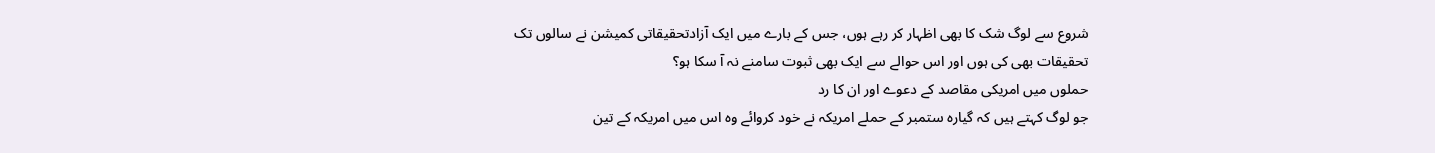شروع سے لوگ شک کا بھی اظہار کر رہے ہوں، جس کے بارے میں ایک آزادتحقیقاتی کمیشن نے سالوں تک تحقیقات بھی کی ہوں اور اس حوالے سے ایک بھی ثبوت سامنے نہ آ سکا ہو؟
حملوں میں امریکی مقاصد کے دعوے اور ان کا رد
جو لوگ کہتے ہیں کہ گیارہ ستمبر کے حملے امریکہ نے خود کروائے وہ اس میں امریکہ کے تین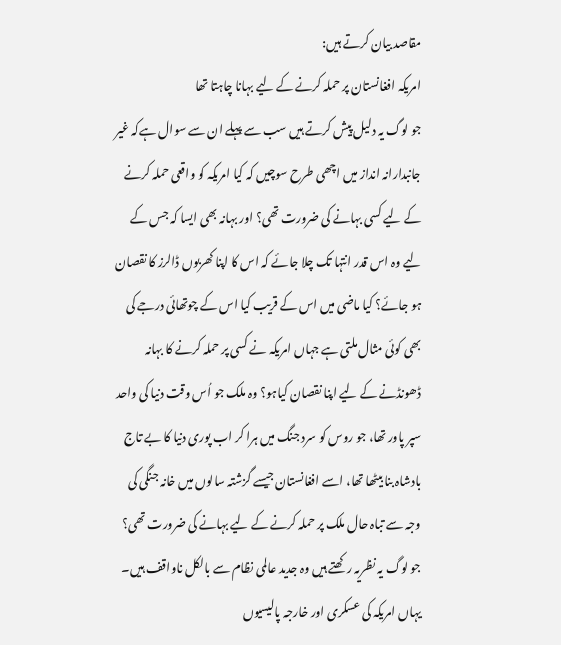مقاصد بیان کرتے ہیں:
امریکہ افغانستان پر حملہ کرنے کے لیے بہانا چاہتا تھا
جو لوگ یہ دلیل پیش کرتے ہیں سب سے پہلے ان سے سوال ہےکہ غیر جانبدارانہ انداز میں اچھی طرح سوچیں کہ کیا امریکہ کو واقعی حملہ کرنے کے لیے کسی بہانے کی ضرورت تھی؟ اور بہانہ بھی ایسا کہ جس کے لیے وہ اس قدر انتہا تک چلا جائے کہ اس کا اپنا کھربوں ڈالرز کا نقصان ہو جائے؟ کیا ماضی میں اس کے قریب کیا اس کے چوتھائی درجے کی بھی کوئی مثال ملتی ہے جہاں امریکہ نے کسی پر حملہ کرنے کا بہانہ ڈھونڈنے کے لیے اپنا نقصان کیاہو؟ وہ ملک جو اُس وقت دنیا کی واحد سپر پاور تھا، جو روس کو سرد جنگ میں ہرا کر اب پوری دنیا کا بے تاج بادشاہ بنا بیٹھا تھا، اسے افغانستان جیسے گزشتہ سالوں میں خانہ جنگی کی وجہ سے تباہ حال ملک پر حملہ کرنے کے لیے بہانے کی ضرورت تھی؟ جو لوگ یہ نظریہ رکھتے ہیں وہ جدید عالمی نظام سے بالکل ناواقف ہیں۔ یہاں امریکہ کی عسکری اور خارجہ پالیسیوں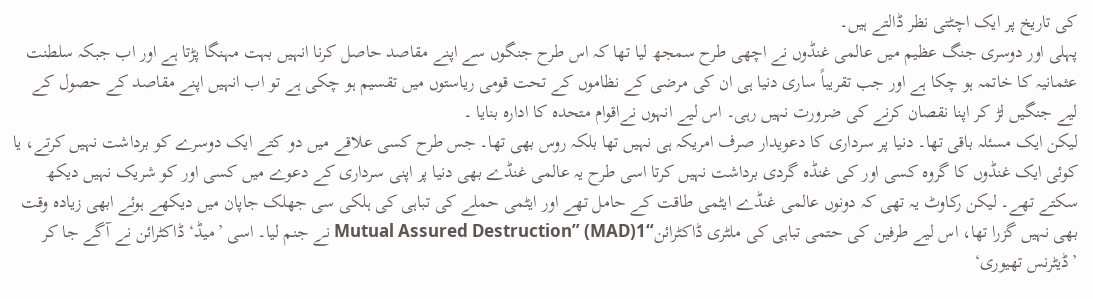کی تاریخ پر ایک اچٹتی نظر ڈالتے ہیں۔
پہلی اور دوسری جنگ عظیم میں عالمی غنڈوں نے اچھی طرح سمجھ لیا تھا کہ اس طرح جنگوں سے اپنے مقاصد حاصل کرنا انہیں بہت مہنگا پڑتا ہے اور اب جبکہ سلطنت عثمانیہ کا خاتمہ ہو چکا ہے اور جب تقریباً ساری دنیا ہی ان کی مرضی کے نظاموں کے تحت قومی ریاستوں میں تقسیم ہو چکی ہے تو اب انہیں اپنے مقاصد کے حصول کے لیے جنگیں لڑ کر اپنا نقصان کرنے کی ضرورت نہیں رہی۔ اس لیے انہوں نےاقوام متحدہ کا ادارہ بنایا ۔
لیکن ایک مسئلہ باقی تھا۔ دنیا پر سرداری کا دعویدار صرف امریکہ ہی نہیں تھا بلکہ روس بھی تھا۔ جس طرح کسی علاقے میں دو کتے ایک دوسرے کو برداشت نہیں کرتے، یا کوئی ایک غنڈوں کا گروہ کسی اور کی غنڈہ گردی برداشت نہیں کرتا اسی طرح یہ عالمی غنڈے بھی دنیا پر اپنی سرداری کے دعوے میں کسی اور کو شریک نہیں دیکھ سکتے تھے۔ لیکن رکاوٹ یہ تھی کہ دونوں عالمی غنڈے ایٹمی طاقت کے حامل تھے اور ایٹمی حملے کی تباہی کی ہلکی سی جھلک جاپان میں دیکھے ہوئے ابھی زیادہ وقت بھی نہیں گزرا تھا، اس لیے طرفین کی حتمی تباہی کی ملٹری ڈاکٹرائن“Mutual Assured Destruction” (MAD)1 نے جنم لیا۔ اسی ’میڈ‘ ڈاکٹرائن نے آگے جا کر ’ڈیٹرنس تھیوری‘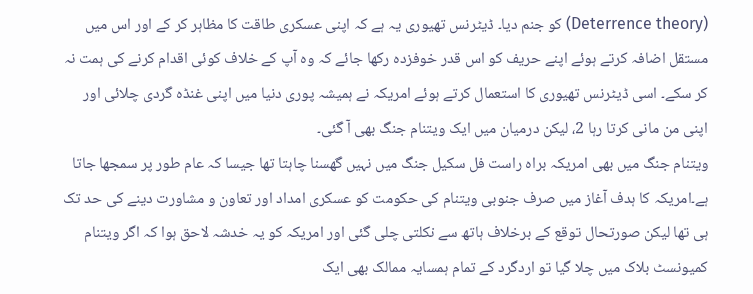(Deterrence theory) کو جنم دیا۔ ڈیٹرنس تھیوری یہ ہے کہ اپنی عسکری طاقت کا مظاہر کر کے اور اس میں مستقل اضافہ کرتے ہوئے اپنے حریف کو اس قدر خوفزدہ رکھا جائے کہ وہ آپ کے خلاف کوئی اقدام کرنے کی ہمت نہ کر سکے۔ اسی ڈیٹرنس تھیوری کا استعمال کرتے ہوئے امریکہ نے ہمیشہ پوری دنیا میں اپنی غنڈہ گردی چلائی اور اپنی من مانی کرتا رہا 2، لیکن درمیان میں ایک ویتنام جنگ بھی آ گئی۔
ویتنام جنگ میں بھی امریکہ براہ راست فل سکیل جنگ میں نہیں گھسنا چاہتا تھا جیسا کہ عام طور پر سمجھا جاتا ہے۔امریکہ کا ہدف آغاز میں صرف جنوبی ویتنام کی حکومت کو عسکری امداد اور تعاون و مشاورت دینے کی حد تک ہی تھا لیکن صورتحال توقع کے برخلاف ہاتھ سے نکلتی چلی گئی اور امریکہ کو یہ خدشہ لاحق ہوا کہ اگر ویتنام کمیونسٹ بلاک میں چلا گیا تو اردگرد کے تمام ہمسایہ ممالک بھی ایک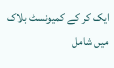ایک کر کے کمیونسٹ بلاک میں شامل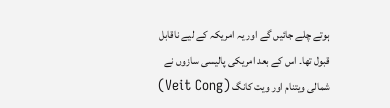ہوتے چلے جائیں گے اور یہ امریکہ کے لیے ناقابل قبول تھا۔ اس کے بعد امریکی پالیسی سازوں نے شمالی ویتنام اور ویت کانگ (Veit Cong)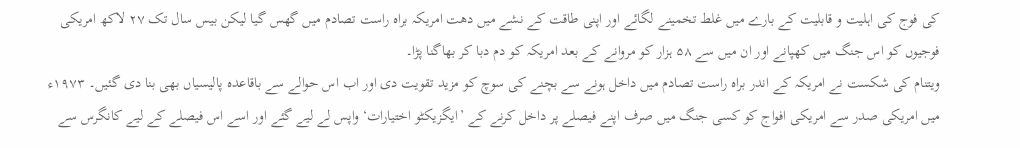کی فوج کی اہلیت و قابلیت کے بارے میں غلط تخمینے لگائے اور اپنی طاقت کے نشے میں دھت امریکہ براہ راست تصادم میں گھس گیا لیکن بیس سال تک ۲۷ لاکھ امریکی فوجیوں کو اس جنگ میں کھپانے اور ان میں سے ۵۸ ہزار کو مروانے کے بعد امریکہ کو دم دبا کر بھاگنا پڑا۔
ویتنام کی شکست نے امریکہ کے اندر براہ راست تصادم میں داخل ہونے سے بچنے کی سوچ کو مزید تقویت دی اور اب اس حوالے سے باقاعدہ پالیسیاں بھی بنا دی گئیں۔ ۱۹۷۳ء میں امریکی صدر سے امریکی افواج کو کسی جنگ میں صرف اپنے فیصلے پر داخل کرنے کے ’ایگزیکٹو اختیارات‘ واپس لے لیے گئے اور اسے اس فیصلے کے لیے کانگرس سے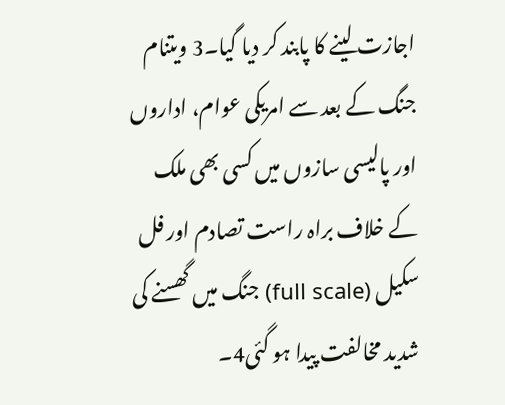اجازت لینے کا پابند کر دیا گیا۔3 ویتنام جنگ کے بعد سے امریکی عوام، اداروں اور پالیسی سازوں میں کسی بھی ملک کے خلاف براہ راست تصادم اور فل سکیل (full scale) جنگ میں گھسنے کی شدید مخالفت پیدا ہو گئی4۔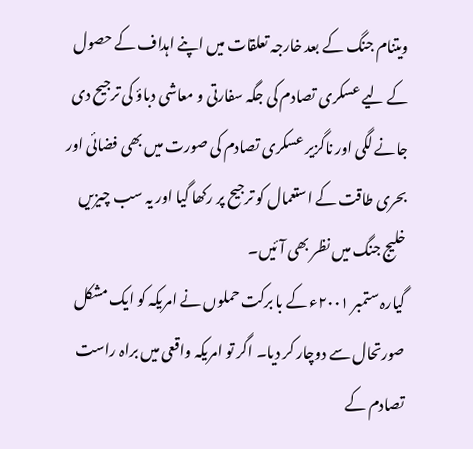ویتنام جنگ کے بعد خارجہ تعلقات میں اپنے اہداف کے حصول کے لیے عسکری تصادم کی جگہ سفارتی و معاشی دباؤ کی ترجیح دی جانے لگی اور ناگزیر عسکری تصادم کی صورت میں بھی فضائی اور بحری طاقت کے استعمال کو ترجیح پر رکھا گیا اور یہ سب چیزیں خلیج جنگ میں نظر بھی آئیں۔
گیارہ ستمبر ۲۰۰۱ء کے با برکت حملوں نے امریکہ کو ایک مشکل صورتحال سے دوچار کر دیا۔ اگر تو امریکہ واقعی میں براہ راست تصادم کے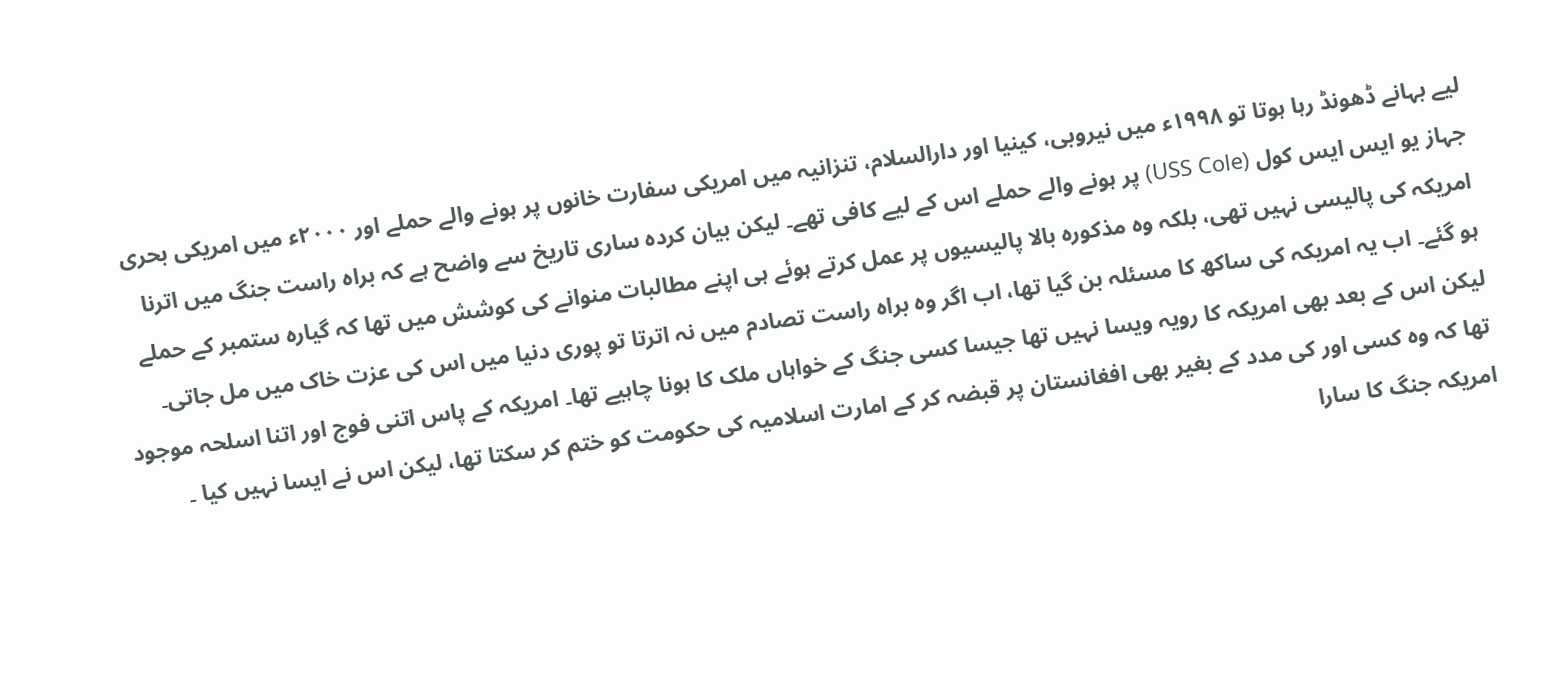لیے بہانے ڈھونڈ رہا ہوتا تو ۱۹۹۸ء میں نیروبی، کینیا اور دارالسلام، تنزانیہ میں امریکی سفارت خانوں پر ہونے والے حملے اور ۲۰۰۰ء میں امریکی بحری جہاز یو ایس ایس کول (USS Cole) پر ہونے والے حملے اس کے لیے کافی تھے۔ لیکن بیان کردہ ساری تاریخ سے واضح ہے کہ براہ راست جنگ میں اترنا امریکہ کی پالیسی نہیں تھی، بلکہ وہ مذکورہ بالا پالیسیوں پر عمل کرتے ہوئے ہی اپنے مطالبات منوانے کی کوشش میں تھا کہ گیارہ ستمبر کے حملے ہو گئے۔ اب یہ امریکہ کی ساکھ کا مسئلہ بن گیا تھا، اب اگر وہ براہ راست تصادم میں نہ اترتا تو پوری دنیا میں اس کی عزت خاک میں مل جاتی۔ لیکن اس کے بعد بھی امریکہ کا رویہ ویسا نہیں تھا جیسا کسی جنگ کے خواہاں ملک کا ہونا چاہیے تھا۔ امریکہ کے پاس اتنی فوج اور اتنا اسلحہ موجود تھا کہ وہ کسی اور کی مدد کے بغیر بھی افغانستان پر قبضہ کر کے امارت اسلامیہ کی حکومت کو ختم کر سکتا تھا، لیکن اس نے ایسا نہیں کیا ۔ امریکہ جنگ کا سارا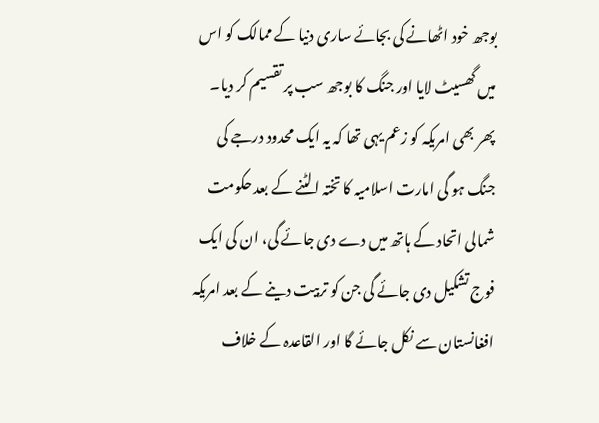بوجھ خود اٹھانے کی بجائے ساری دنیا کے ممالک کو اس میں گھسیٹ لایا اور جنگ کا بوجھ سب پر تقسیم کر دیا۔ پھر بھی امریکہ کو زعم یہی تھا کہ یہ ایک محدود درجے کی جنگ ہو گی امارت اسلامیہ کا تختہ الٹنے کے بعد حکومت شمالی اتحاد کے ہاتھ میں دے دی جائے گی، ان کی ایک فوج تشکیل دی جائے گی جن کو تربیت دینے کے بعد امریکہ افغانستان سے نکل جائے گا اور القاعدہ کے خلاف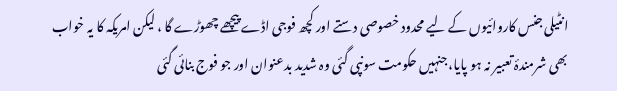انٹیلی جنس کاروائیوں کے لیے محدود خصوصی دستے اور کچھ فوجی اڈے پیچھے چھوڑے گا ، لیکن امریکہ کا یہ خواب بھی شرمندۂ تعبیر نہ ہو پایا، جنہیں حکومت سونپی گئی وہ شدید بدعنوان اور جو فوج بنائی گئی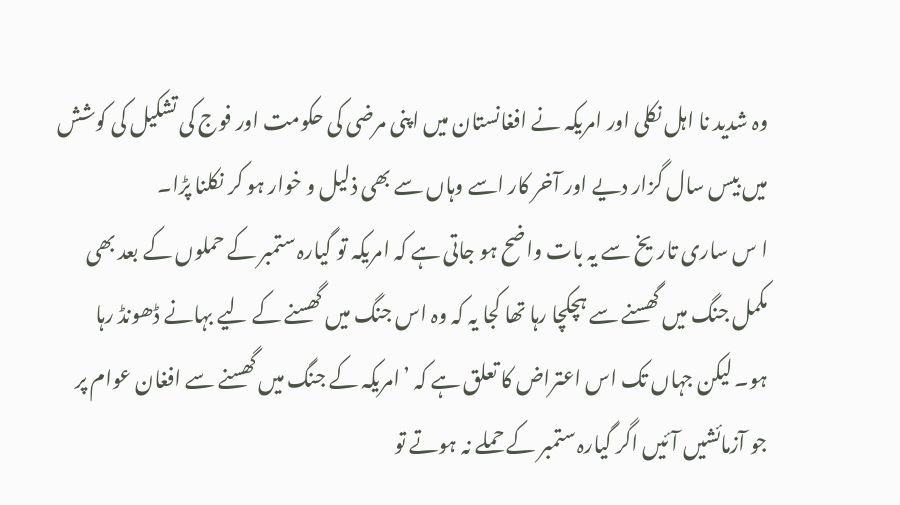وہ شدید نا اہل نکلی اور امریکہ نے افغانستان میں اپنی مرضی کی حکومت اور فوج کی تشکیل کی کوشش میں بیس سال گزار دیے اور آخر کار اسے وہاں سے بھی ذلیل و خوار ہو کر نکلنا پڑا۔
ا س ساری تاریخ سے یہ بات واضح ہو جاتی ہے کہ امریکہ تو گیارہ ستمبر کے حملوں کے بعد بھی مکمل جنگ میں گھسنے سے ہچکچا رہا تھا کجا یہ کہ وہ اس جنگ میں گھسنے کے لیے بہانے ڈھونڈ رہا ہو۔ لیکن جہاں تک اس اعتراض کا تعلق ہے کہ ’امریکہ کے جنگ میں گھسنے سے افغان عوام پر جو آزمائشیں آئیں اگر گیارہ ستمبر کے حملے نہ ہوتے تو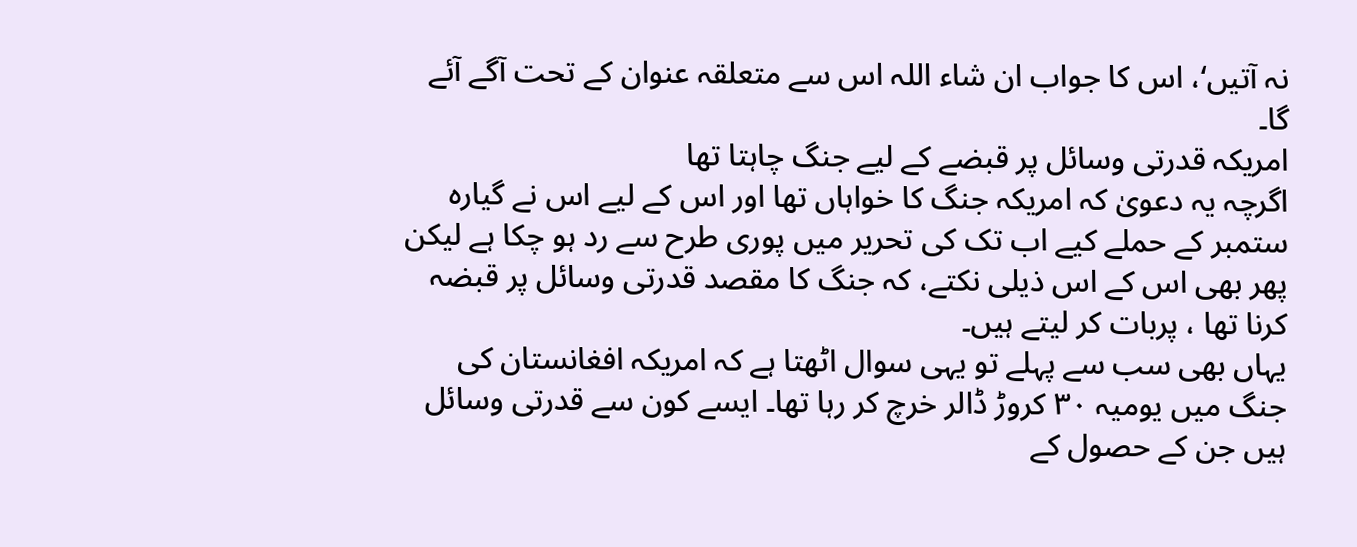نہ آتیں‘، اس کا جواب ان شاء اللہ اس سے متعلقہ عنوان کے تحت آگے آئے گا۔
امریکہ قدرتی وسائل پر قبضے کے لیے جنگ چاہتا تھا
اگرچہ یہ دعویٰ کہ امریکہ جنگ کا خواہاں تھا اور اس کے لیے اس نے گیارہ ستمبر کے حملے کیے اب تک کی تحریر میں پوری طرح سے رد ہو چکا ہے لیکن پھر بھی اس کے اس ذیلی نکتے، کہ جنگ کا مقصد قدرتی وسائل پر قبضہ کرنا تھا ، پربات کر لیتے ہیں۔
یہاں بھی سب سے پہلے تو یہی سوال اٹھتا ہے کہ امریکہ افغانستان کی جنگ میں یومیہ ۳۰ کروڑ ڈالر خرچ کر رہا تھا۔ ایسے کون سے قدرتی وسائل ہیں جن کے حصول کے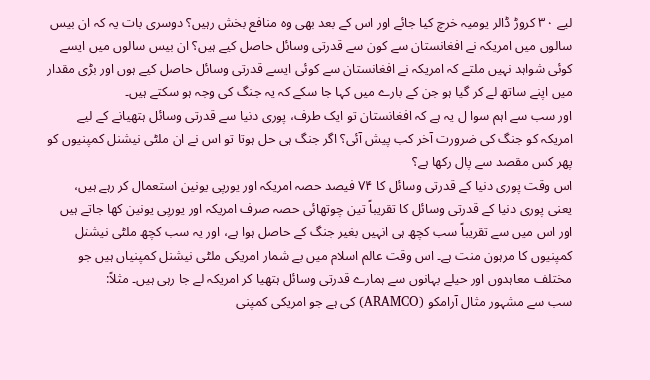لیے ۳۰ کروڑ ڈالر یومیہ خرچ کیا جائے اور اس کے بعد بھی وہ منافع بخش رہیں؟ دوسری بات یہ کہ ان بیس سالوں میں امریکہ نے افغانستان سے کون سے قدرتی وسائل حاصل کیے ہیں؟ ان بیس سالوں میں ایسے کوئی شواہد نہیں ملتے کہ امریکہ نے افغانستان سے کوئی ایسے قدرتی وسائل حاصل کیے ہوں اور بڑی مقدار میں اپنے ساتھ لے کر گیا ہو جن کے بارے میں کہا جا سکے کہ یہ جنگ کی وجہ ہو سکتے ہیں۔
اور سب سے اہم سوا ل یہ ہے کہ افغانستان تو ایک طرف، پوری دنیا سے قدرتی وسائل ہتھیانے کے لیے امریکہ کو جنگ کی ضرورت آخر کب پیش آئی؟ اگر جنگ ہی حل ہوتا تو اس نے ان ملٹی نیشنل کمپنیوں کو پھر کس مقصد سے پال رکھا ہے؟
اس وقت پوری دنیا کے قدرتی وسائل کا ۷۴ فیصد حصہ امریکہ اور یورپی یونین استعمال کر رہے ہیں، یعنی پوری دنیا کے قدرتی وسائل کا تقریباً تین چوتھائی حصہ صرف امریکہ اور یورپی یونین کھا جاتے ہیں اور اس میں سے تقریباً سب کچھ ہی انہیں بغیر جنگ کے حاصل ہوا ہے، اور یہ سب کچھ ملٹی نیشنل کمپنیوں کا مرہون منت ہے۔ اس وقت عالم اسلام میں بے شمار امریکی ملٹی نیشنل کمپنیاں ہیں جو مختلف معاہدوں اور حیلے بہانوں سے ہمارے قدرتی وسائل ہتھیا کر امریکہ لے جا رہی ہیں۔ مثلاً:
سب سے مشہور مثال آرامکو (ARAMCO) کی ہے جو امریکی کمپنی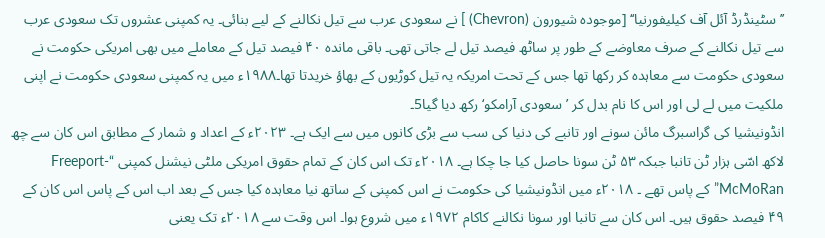’’سٹینڈرڈ آئل آف کیلیفورنیا‘‘ [موجودہ شیورون (Chevron) ] نے سعودی عرب سے تیل نکالنے کے لیے بنائی۔ یہ کمپنی عشروں تک سعودی عرب سے تیل نکالنے کے صرف معاوضے کے طور پر ساٹھ فیصد تیل لے جاتی تھی۔ باقی ماندہ ۴۰ فیصد تیل کے معاملے میں بھی امریکی حکومت نے سعودی حکومت سے معاہدہ کر رکھا تھا جس کے تحت امریکہ یہ تیل کوڑیوں کے بھاؤ خریدتا تھا۔۱۹۸۸ء میں یہ کمپنی سعودی حکومت نے اپنی ملکیت میں لے لی اور اس کا نام بدل کر ’سعودی آرامکو‘ رکھ دیا گیا5۔
انڈونیشیا کی گراسبرگ مائن سونے اور تانبے کی دنیا کی سب سے بڑی کانوں میں سے ایک ہے۔ ۲۰۲۳ء کے اعداد و شمار کے مطابق اس کان سے چھ لاکھ اسّی ہزار ٹن تانبا جبکہ ۵۳ ٹن سونا حاصل کیا جا چکا ہے۔ ۲۰۱۸ء تک اس کان کے تمام حقوق امریکی ملٹی نیشنل کمپنی “Freeport-McMoRan” کے پاس تھے ۔ ۲۰۱۸ء میں انڈونیشیا کی حکومت نے اس کمپنی کے ساتھ نیا معاہدہ کیا جس کے بعد اب اس کے پاس اس کان کے ۴۹ فیصد حقوق ہیں۔ اس کان سے تانبا اور سونا نکالنے کاکام ۱۹۷۲ء میں شروع ہوا۔ اس وقت سے ۲۰۱۸ء تک یعنی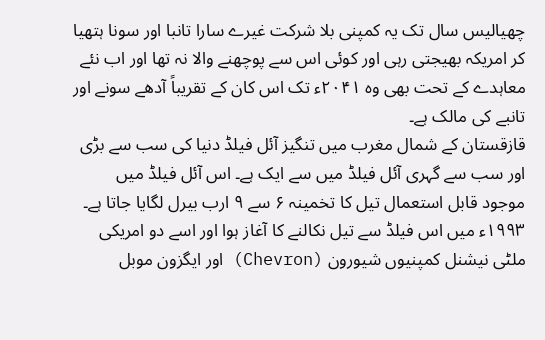چھیالیس سال تک یہ کمپنی بلا شرکت غیرے سارا تانبا اور سونا ہتھیا کر امریکہ بھیجتی رہی اور کوئی اس سے پوچھنے والا نہ تھا اور اب نئے معاہدے کے تحت بھی وہ ۲۰۴۱ء تک اس کان کے تقریباً آدھے سونے اور تانبے کی مالک ہے۔
قازقستان کے شمال مغرب میں تنگیز آئل فیلڈ دنیا کی سب سے بڑی اور سب سے گہری آئل فیلڈ میں سے ایک ہے۔ اس آئل فیلڈ میں موجود قابل استعمال تیل کا تخمینہ ۶ سے ۹ ارب بیرل لگایا جاتا ہے۔ ۱۹۹۳ء میں اس فیلڈ سے تیل نکالنے کا آغاز ہوا اور اسے دو امریکی ملٹی نیشنل کمپنیوں شیورون (Chevron) اور ایگزون موبل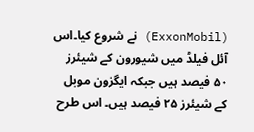(ExxonMobil) نے شروع کیا۔اس آئل فیلڈ میں شیورون کے شیئرز ۵۰ فیصد ہیں جبکہ ایگزون موبل کے شیئرز ۲۵ فیصد ہیں۔ اس طرح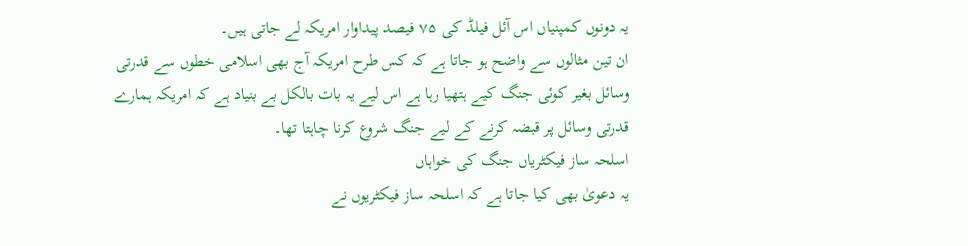یہ دونوں کمپنیاں اس آئل فیلڈ کی ۷۵ فیصد پیداوار امریکہ لے جاتی ہیں۔
ان تین مثالوں سے واضح ہو جاتا ہے کہ کس طرح امریکہ آج بھی اسلامی خطوں سے قدرتی وسائل بغیر کوئی جنگ کیے ہتھیا رہا ہے اس لیے یہ بات بالکل بے بنیاد ہے کہ امریکہ ہمارے قدرتی وسائل پر قبضہ کرنے کے لیے جنگ شروع کرنا چاہتا تھا۔
اسلحہ ساز فیکٹریاں جنگ کی خواہاں
یہ دعویٰ بھی کیا جاتا ہے کہ اسلحہ ساز فیکٹریوں نے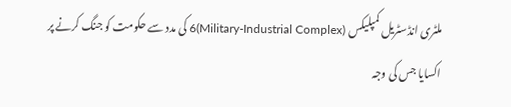ملٹری انڈسٹریل کمپلیکس (Military-Industrial Complex)6 کی مدد سے حکومت کو جنگ کرنے پر اکسایا جس کی وجہ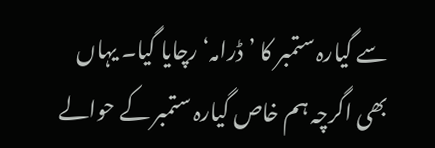سے گیارہ ستمبر کا ’ڈرامہ‘ رچایا گیا۔ یہاں بھی اگرچہ ہم خاص گیارہ ستمبر کے حوالے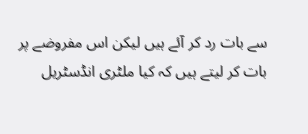سے بات رد کر آئے ہیں لیکن اس مفروضے پر بات کر لیتے ہیں کہ کیا ملٹری انڈسٹریل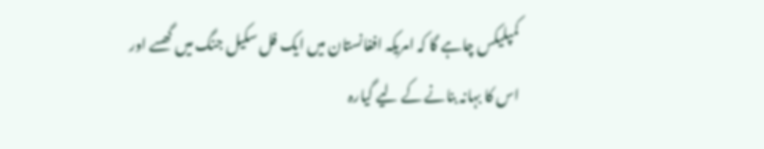کمپلیکس چاہے گا کہ امریکہ افغانستان میں ایک فل سکیل جنگ میں گھسے اور اس کا بہانہ بنانے کے لیے گیارہ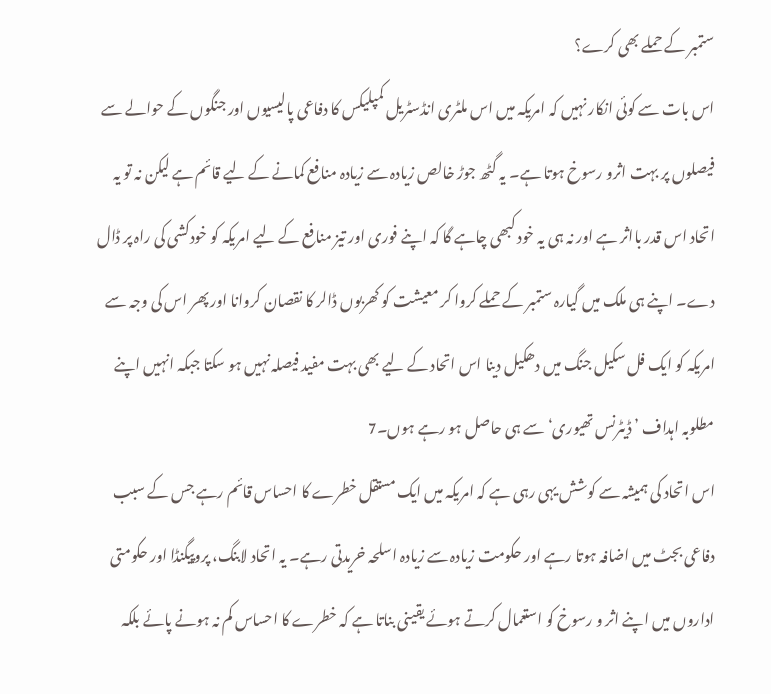ستمبر کے حملے بھی کرے؟
اس بات سے کوئی انکار نہیں کہ امریکہ میں اس ملٹری انڈسٹریل کمپلیکس کا دفاعی پالیسیوں اور جنگوں کے حوالے سے فیصلوں پر بہت اثرو رسوخ ہوتا ہے۔ یہ گٹھ جوڑ خالص زیادہ سے زیادہ منافع کمانے کے لیے قائم ہے لیکن نہ تو یہ اتحاد اس قدر بااثر ہے اور نہ ہی یہ خود کبھی چاہے گا کہ اپنے فوری اور تیز منافع کے لیے امریکہ کو خودکشی کی راہ پر ڈال دے۔ اپنے ہی ملک میں گیارہ ستمبر کے حملے کروا کر معیشت کو کھربوں ڈالر کا نقصان کروانا اور پھر اس کی وجہ سے امریکہ کو ایک فل سکیل جنگ میں دھکیل دینا اس اتحاد کے لیے بھی بہت مفید فیصلہ نہیں ہو سکتا جبکہ انہیں اپنے مطلوبہ اہداف ’ڈیٹرنس تھیوری‘سے ہی حاصل ہو رہے ہوں۔7
اس اتحاد کی ہمیشہ سے کوشش یہی رہی ہے کہ امریکہ میں ایک مستقل خطرے کا احساس قائم رہے جس کے سبب دفاعی بجٹ میں اضافہ ہوتا رہے اور حکومت زیادہ سے زیادہ اسلحہ خریدتی رہے۔ یہ اتحاد لابنگ، پروپیگنڈا اور حکومتی اداروں میں اپنے اثر و رسوخ کو استعمال کرتے ہوئے یقینی بناتا ہے کہ خطرے کا احساس کم نہ ہونے پائے بلکہ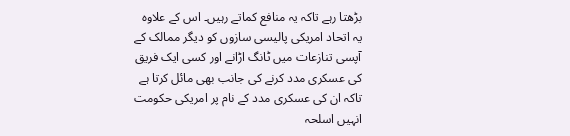بڑھتا رہے تاکہ یہ منافع کماتے رہیں۔ اس کے علاوہ یہ اتحاد امریکی پالیسی سازوں کو دیگر ممالک کے آپسی تنازعات میں ٹانگ اڑانے اور کسی ایک فریق کی عسکری مدد کرنے کی جانب بھی مائل کرتا ہے تاکہ ان کی عسکری مدد کے نام پر امریکی حکومت انہیں اسلحہ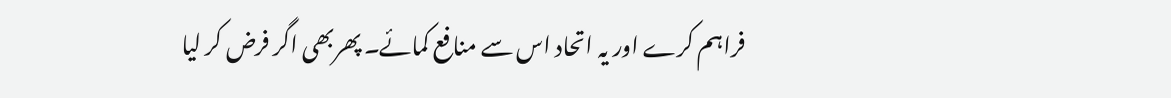فراہم کرے اور یہ اتحاد اس سے منافع کمائے۔ پھربھی اگر فرض کر لیا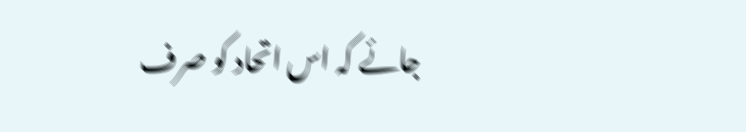جائے کہ اس اتحاد کو صرف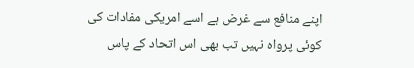اپنے منافع سے غرض ہے اسے امریکی مفادات کی کوئی پرواہ نہیں تب بھی اس اتحاد کے پاس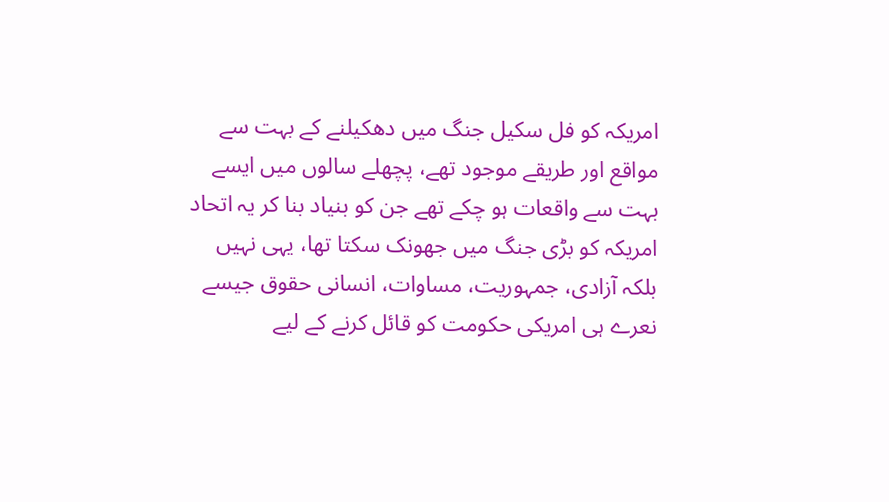امریکہ کو فل سکیل جنگ میں دھکیلنے کے بہت سے مواقع اور طریقے موجود تھے، پچھلے سالوں میں ایسے بہت سے واقعات ہو چکے تھے جن کو بنیاد بنا کر یہ اتحاد امریکہ کو بڑی جنگ میں جھونک سکتا تھا، یہی نہیں بلکہ آزادی، جمہوریت، مساوات، انسانی حقوق جیسے نعرے ہی امریکی حکومت کو قائل کرنے کے لیے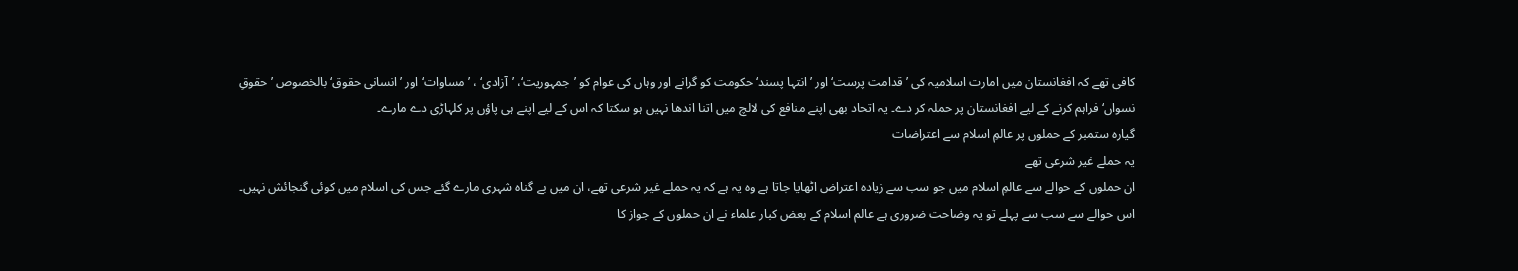کافی تھے کہ افغانستان میں امارت اسلامیہ کی ’قدامت پرست‘ اور ’انتہا پسند‘ حکومت کو گرانے اور وہاں کی عوام کو ’جمہوریت‘، ’آزادی‘ ، ’مساوات‘ اور ’انسانی حقوق‘ بالخصوص ’حقوقِ نسواں‘ فراہم کرنے کے لیے افغانستان پر حملہ کر دے۔ یہ اتحاد بھی اپنے منافع کی لالچ میں اتنا اندھا نہیں ہو سکتا کہ اس کے لیے اپنے ہی پاؤں پر کلہاڑی دے مارے۔
گیارہ ستمبر کے حملوں پر عالمِ اسلام سے اعتراضات
یہ حملے غیر شرعی تھے
ان حملوں کے حوالے سے عالمِ اسلام میں جو سب سے زیادہ اعتراض اٹھایا جاتا ہے وہ یہ ہے کہ یہ حملے غیر شرعی تھے، ان میں بے گناہ شہری مارے گئے جس کی اسلام میں کوئی گنجائش نہیں۔
اس حوالے سے سب سے پہلے تو یہ وضاحت ضروری ہے عالم اسلام کے بعض کبار علماء نے ان حملوں کے جواز کا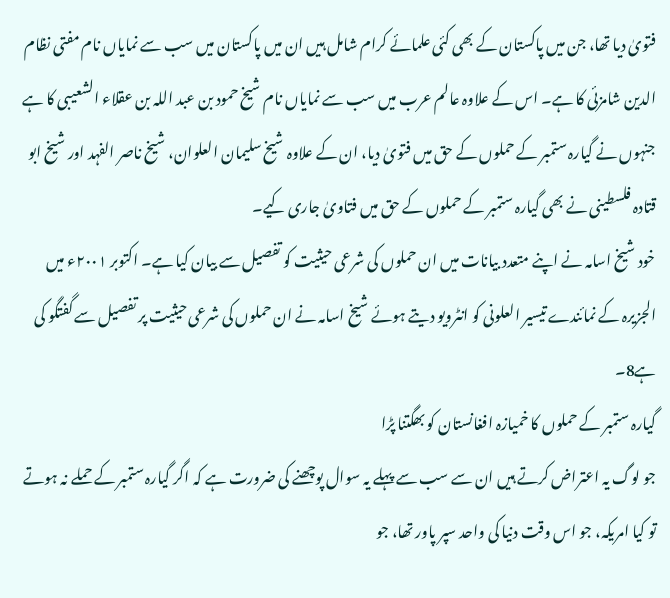فتویٰ دیا تھا، جن میں پاکستان کے بھی کئی علمائے کرام شامل ہیں ان میں پاکستان میں سب سے نمایاں نام مفتی نظام الدین شامزئی کا ہے۔ اس کے علاوہ عالم عرب میں سب سے نمایاں نام شیخ حمود بن عبد اللہ بن عقلاء الشعیبی کا ہے جنہوں نے گیارہ ستمبر کے حملوں کے حق میں فتویٰ دیا، ان کے علاوہ شیخ سلیمان العلوان، شیخ ناصر الفہد اور شیخ ابو قتادہ فلسطینی نے بھی گیارہ ستمبر کے حملوں کے حق میں فتاویٰ جاری کیے۔
خود شیخ اسامہ نے اپنے متعدد بیانات میں ان حملوں کی شرعی حیثیت کو تفصیل سے بیان کیا ہے۔ اکتوبر ۲۰۰۱ء میں الجزیرہ کے نمائندے تیسیر العلونی کو انٹرویو دیتے ہوئے شیخ اسامہ نے ان حملوں کی شرعی حیثیت پر تفصیل سے گفتگو کی ہے8۔
گیارہ ستمبر کے حملوں کا خمیازہ افغانستان کو بھگتنا پڑا
جو لوگ یہ اعتراض کرتے ہیں ان سے سب سے پہلے یہ سوال پوچھنے کی ضرورت ہے کہ اگر گیارہ ستمبر کے حملے نہ ہوتے تو کیا امریکہ، جو اس وقت دنیا کی واحد سپر پاور تھا، جو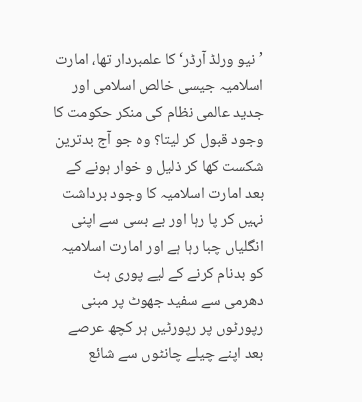’نیو ورلڈ آرڈر‘ کا علمبردار تھا، امارت اسلامیہ جیسی خالص اسلامی اور جدید عالمی نظام کی منکر حکومت کا وجود قبول کر لیتا؟ وہ جو آج بدترین شکست کھا کر ذلیل و خوار ہونے کے بعد امارت اسلامیہ کا وجود برداشت نہیں کر پا رہا اور بے بسی سے اپنی انگلیاں چبا رہا ہے اور امارت اسلامیہ کو بدنام کرنے کے لیے پوری ہٹ دھرمی سے سفید جھوٹ پر مبنی رپورٹوں پر رپورٹیں ہر کچھ عرصے بعد اپنے چیلے چانٹوں سے شائع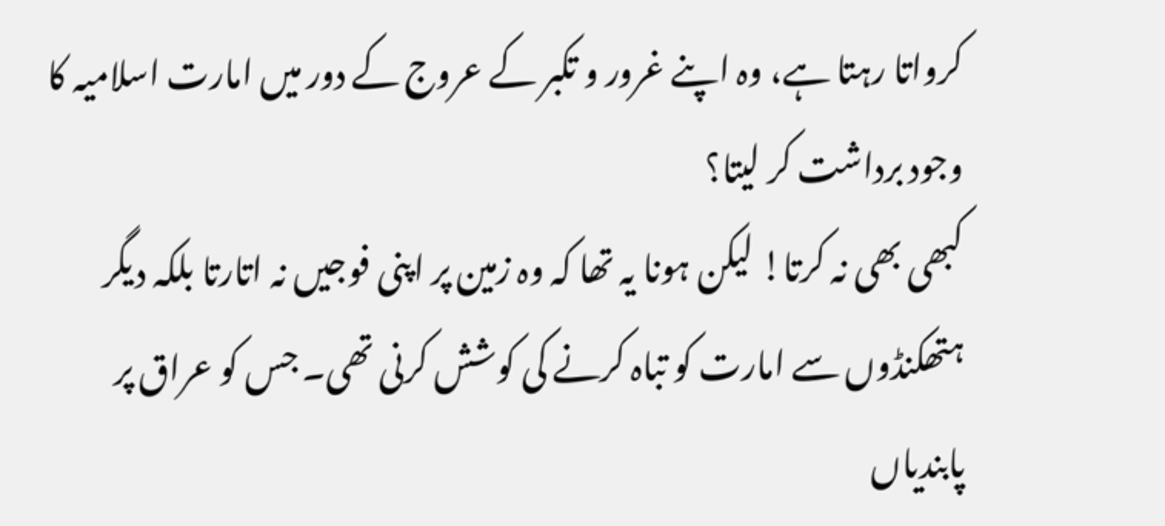کرواتا رہتا ہے، وہ اپنے غرور و تکبر کے عروج کے دور میں امارت اسلامیہ کا وجود برداشت کر لیتا؟
کبھی بھی نہ کرتا! لیکن ہونا یہ تھا کہ وہ زمین پر اپنی فوجیں نہ اتارتا بلکہ دیگر ہتھکنڈوں سے امارت کو تباہ کرنے کی کوشش کرنی تھی۔ جس کو عراق پر پابندیاں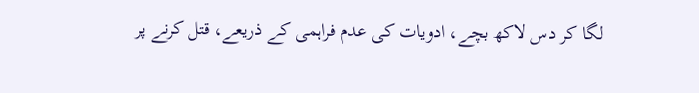لگا کر دس لاکھ بچے، ادویات کی عدم فراہمی کے ذریعے، قتل کرنے پر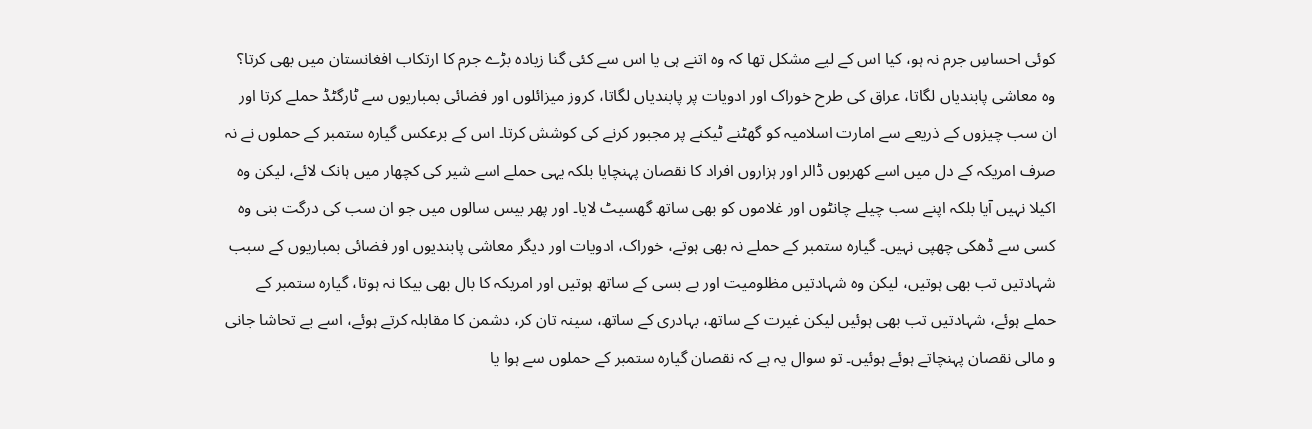کوئی احساسِ جرم نہ ہو، کیا اس کے لیے مشکل تھا کہ وہ اتنے ہی یا اس سے کئی گنا زیادہ بڑے جرم کا ارتکاب افغانستان میں بھی کرتا؟ وہ معاشی پابندیاں لگاتا، عراق کی طرح خوراک اور ادویات پر پابندیاں لگاتا، کروز میزائلوں اور فضائی بمباریوں سے ٹارگٹڈ حملے کرتا اور ان سب چیزوں کے ذریعے سے امارت اسلامیہ کو گھٹنے ٹیکنے پر مجبور کرنے کی کوشش کرتا۔ اس کے برعکس گیارہ ستمبر کے حملوں نے نہ صرف امریکہ کے دل میں اسے کھربوں ڈالر اور ہزاروں افراد کا نقصان پہنچایا بلکہ یہی حملے اسے شیر کی کچھار میں ہانک لائے، لیکن وہ اکیلا نہیں آیا بلکہ اپنے سب چیلے چانٹوں اور غلاموں کو بھی ساتھ گھسیٹ لایا۔ اور پھر بیس سالوں میں جو ان سب کی درگت بنی وہ کسی سے ڈھکی چھپی نہیں۔ گیارہ ستمبر کے حملے نہ بھی ہوتے، خوراک، ادویات اور دیگر معاشی پابندیوں اور فضائی بمباریوں کے سبب شہادتیں تب بھی ہوتیں، لیکن وہ شہادتیں مظلومیت اور بے بسی کے ساتھ ہوتیں اور امریکہ کا بال بھی بیکا نہ ہوتا، گیارہ ستمبر کے حملے ہوئے، شہادتیں تب بھی ہوئیں لیکن غیرت کے ساتھ، بہادری کے ساتھ، سینہ تان کر، دشمن کا مقابلہ کرتے ہوئے، اسے بے تحاشا جانی و مالی نقصان پہنچاتے ہوئے ہوئیں۔ تو سوال یہ ہے کہ نقصان گیارہ ستمبر کے حملوں سے ہوا یا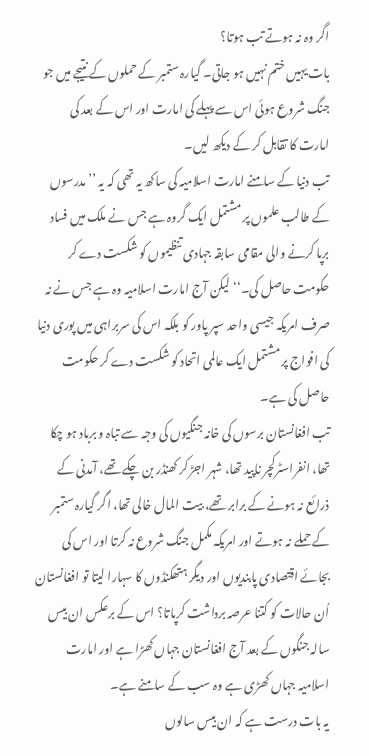اگر وہ نہ ہوتے تب ہوتا؟
بات یہیں ختم نہیں ہو جاتی۔ گیارہ ستمبر کے حملوں کے نتیجے میں جو جنگ شروع ہوئی اس سے پہلے کی امارت اور اس کے بعد کی امارت کا تقابل کر کے دیکھ لیں۔
تب دنیا کے سامنے امارت اسلامیہ کی ساکھ یہ تھی کہ یہ ’’ مدرسوں کے طالب علموں پر مشتمل ایک گروہ ہے جس نے ملک میں فساد برپا کرنے والی مقامی سابقہ جہادی تنظیموں کو شکست دے کر حکومت حاصل کی۔‘‘ لیکن آج امارت اسلامیہ وہ ہے جس نے نہ صرف امریکہ جیسی واحد سپر پاور کو بلکہ اس کی سربراہی میں پوری دنیا کی افواج پر مشتمل ایک عالمی اتحاد کو شکست دے کر حکومت حاصل کی ہے۔
تب افغانستان برسوں کی خانہ جنگیوں کی وجہ سے تباہ و برباد ہو چکا تھا، انفراسٹرکچر ناپید تھا، شہر اجڑ کر کھنڈر بن چکے تھے، آمدنی کے ذرائع نہ ہونے کے برابر تھے، بیت المال خالی تھا، اگر گیارہ ستمبر کے حملے نہ ہوتے اور امریکہ مکمل جنگ شروع نہ کرتا اور اس کی بجائے اقتصادی پابندیوں اور دیگر ہتھکنڈوں کا سہارا لیتا تو افغانستان اُن حالات کو کتنا عرصہ برداشت کرپاتا؟ اس کے برعکس ان بیس سالہ جنگوں کے بعد آج افغانستان جہاں کھڑا ہے اور امارت اسلامیہ جہاں کھڑی ہے وہ سب کے سامنے ہے۔
یہ بات درست ہے کہ ان بیس سالوں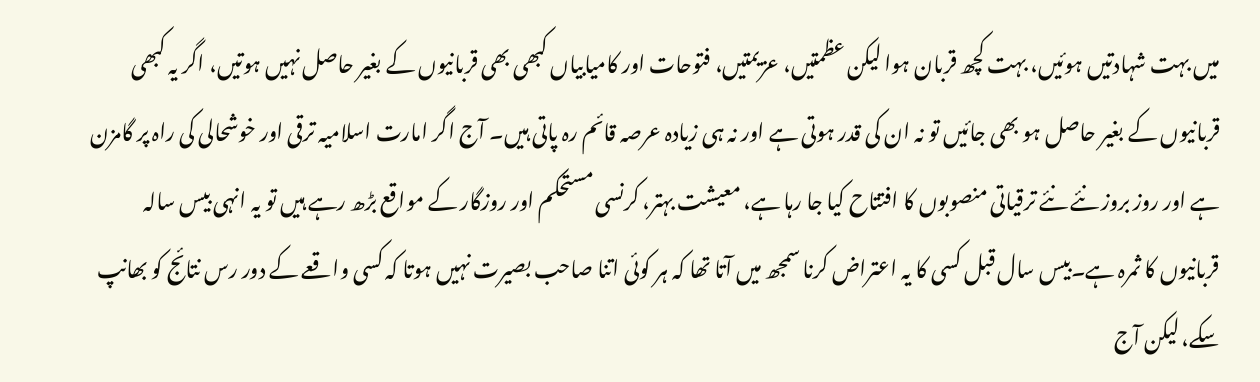میں بہت شہادتیں ہوئیں، بہت کچھ قربان ہوا لیکن عظمتیں، عزیمتیں، فتوحات اور کامیابیاں کبھی بھی قربانیوں کے بغیر حاصل نہیں ہوتیں، اگر یہ کبھی قربانیوں کے بغیر حاصل ہو بھی جائیں تو نہ ان کی قدر ہوتی ہے اور نہ ہی زیادہ عرصہ قائم رہ پاتی ہیں۔ آج اگر امارت اسلامیہ ترقی اور خوشحالی کی راہ پر گامزن ہے اور روز بروز نئے نئے ترقیاتی منصوبوں کا افتتاح کیا جا رہا ہے، معیشت بہتر، کرنسی مستحکم اور روزگار کے مواقع بڑھ رہے ہیں تو یہ انہی بیس سالہ قربانیوں کا ثمرہ ہے۔بیس سال قبل کسی کا یہ اعتراض کرنا سمجھ میں آتا تھا کہ ہر کوئی اتنا صاحب بصیرت نہیں ہوتا کہ کسی واقعے کے دور رس نتائج کو بھانپ سکے، لیکن آج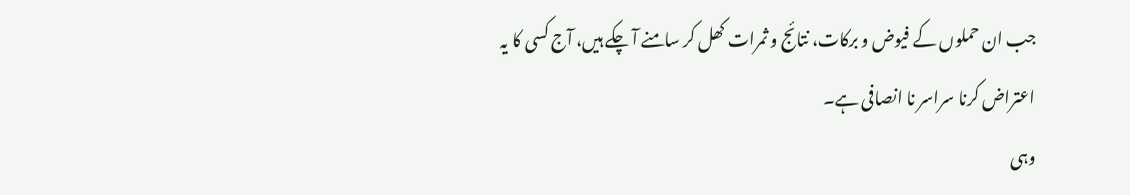جب ان حملوں کے فیوض و برکات، نتائج و ثمرات کھل کر سامنے آ چکے ہیں، آج کسی کا یہ اعتراض کرنا سراسر نا انصافی ہے۔
وہی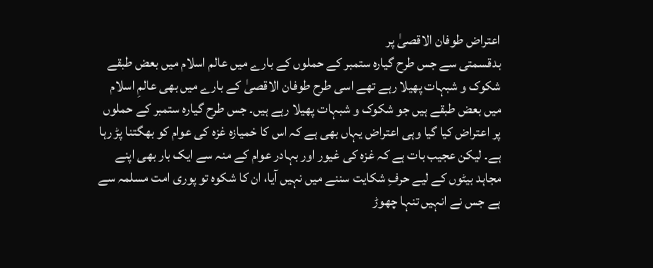اعتراض طوفان الاقصیٰ پر
بدقسمتی سے جس طرح گیارہ ستمبر کے حملوں کے بارے میں عالم اسلام میں بعض طبقے شکوک و شبہات پھیلا رہے تھے اسی طرح طوفان الاقصیٰ کے بارے میں بھی عالمِ اسلام میں بعض طبقے ہیں جو شکوک و شبہات پھیلا رہے ہیں۔ جس طرح گیارہ ستمبر کے حملوں پر اعتراض کیا گیا وہی اعتراض یہاں بھی ہے کہ اس کا خمیازہ غزہ کی عوام کو بھگتنا پڑ رہا ہے۔ لیکن عجیب بات ہے کہ غزہ کی غیور اور بہادر عوام کے منہ سے ایک بار بھی اپنے مجاہد بیٹوں کے لیے حرفِ شکایت سننے میں نہیں آیا، ان کا شکوہ تو پوری امت مسلمہ سے ہے جس نے انہیں تنہا چھوڑ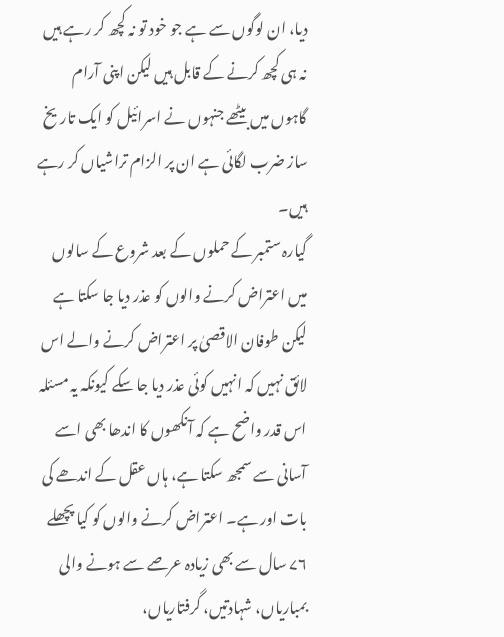دیا، ان لوگوں سے ہے جو خود تو نہ کچھ کر رہے ہیں نہ ہی کچھ کرنے کے قابل ہیں لیکن اپنی آرام گاہوں میں بیٹھے جنہوں نے اسرائیل کو ایک تاریخ ساز ضرب لگائی ہے ان پر الزام تراشیاں کر رہے ہیں۔
گیارہ ستمبر کے حملوں کے بعد شروع کے سالوں میں اعتراض کرنے والوں کو عذر دیا جا سکتا ہے لیکن طوفان الاقصیٰ پر اعتراض کرنے والے اس لائق نہیں کہ انہیں کوئی عذر دیا جا سکے کیونکہ یہ مسئلہ اس قدر واضح ہے کہ آنکھوں کا اندھا بھی اسے آسانی سے سمجھ سکتا ہے، ہاں عقل کے اندھے کی بات اور ہے۔ اعتراض کرنے والوں کو کیا پچھلے ۷۶ سال سے بھی زیادہ عرصے سے ہونے والی بمباریاں، شہادتیں، گرفتاریاں،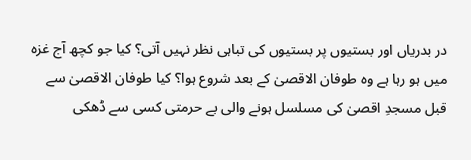در بدریاں اور بستیوں پر بستیوں کی تباہی نظر نہیں آتی؟ کیا جو کچھ آج غزہ میں ہو رہا ہے وہ طوفان الاقصیٰ کے بعد شروع ہوا؟ کیا طوفان الاقصیٰ سے قبل مسجدِ اقصیٰ کی مسلسل ہونے والی بے حرمتی کسی سے ڈھکی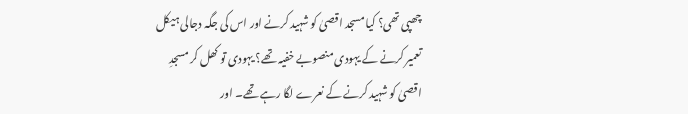چھپی تھی؟ کیا مسجد اقصیٰ کو شہید کرنے اور اس کی جگہ دجالی ہیکل تعمیر کرنے کے یہودی منصوبے خفیہ تھے؟ یہودی تو کھل کر مسجدِ اقصیٰ کو شہید کرنے کے نعرے لگا رہے تھے۔ اور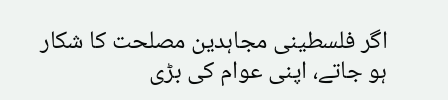اگر فلسطینی مجاہدین مصلحت کا شکار ہو جاتے، اپنی عوام کی بڑی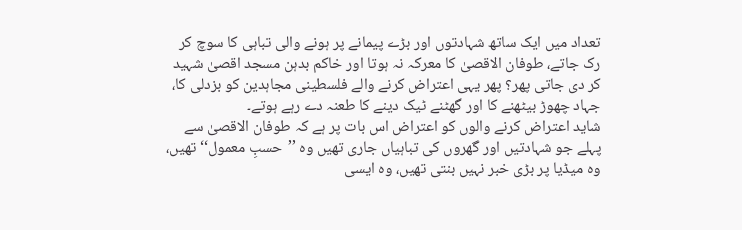تعداد میں ایک ساتھ شہادتوں اور بڑے پیمانے پر ہونے والی تباہی کا سوچ کر رک جاتے، طوفان الاقصیٰ کا معرکہ نہ ہوتا اور خاکم بدہن مسجد اقصیٰ شہید کر دی جاتی پھر؟ پھر یہی اعتراض کرنے والے فلسطینی مجاہدین کو بزدلی کا، جہاد چھوڑ بیٹھنے کا اور گھٹنے ٹیک دینے کا طعنہ دے رہے ہوتے۔
شاید اعتراض کرنے والوں کو اعتراض اس بات پر ہے کہ طوفان الاقصیٰ سے پہلے جو شہادتیں اور گھروں کی تباہیاں جاری تھیں وہ ’’حسبِ معمول‘‘ تھیں، وہ میڈیا پر بڑی خبر نہیں بنتی تھیں، وہ ایسی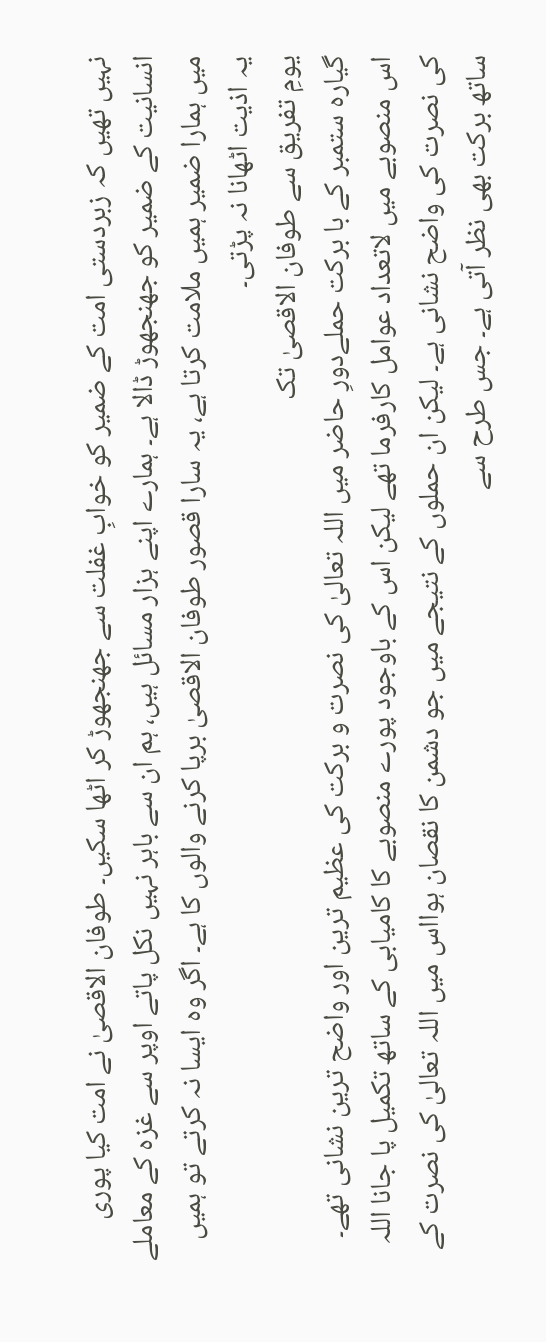نہیں تھیں کہ زبردستی امت کے ضمیر کو خوابِ غفلت سے جھنجھوڑ کر اٹھا سکیں۔ طوفان الاقصیٰ نے امت کیا پوری انسانیت کے ضمیر کو جھنجھوڑ ڈالا ہے۔ ہمارے اپنے ہزار مسائل ہیں، ہم ان سے باہر نہیں نکل پاتے اوپر سے غزہ کے معاملے میں ہمارا ضمیر ہمیں ملامت کرتا ہے، یہ سارا قصور طوفان الاقصیٰ برپا کرنے والوں کا ہے۔ اگر وہ ایسا نہ کرتے تو ہمیں یہ اذیت اٹھانا نہ پڑتی۔
یومِ تفریق سے طوفان الاقصیٰ تک
گیارہ ستمبر کے با برکت حملےدورِ حاضر میں اللہ تعالیٰ کی نصرت و برکت کی عظیم ترین اور واضح ترین نشانی تھے۔ اس منصوبے میں لاتعداد عوامل کارفرما تھے لیکن اس کے باوجود پورے منصوبے کا کامیابی کے ساتھ تکمیل پا جانا اللہ کی نصرت کی واضح نشانی ہے۔ لیکن ان حملوں کے نتیجے میں جو دشمن کا نقصان ہوااس میں اللہ تعالیٰ کی نصرت کے ساتھ برکت بھی نظر آتی ہے۔ جس طرح سے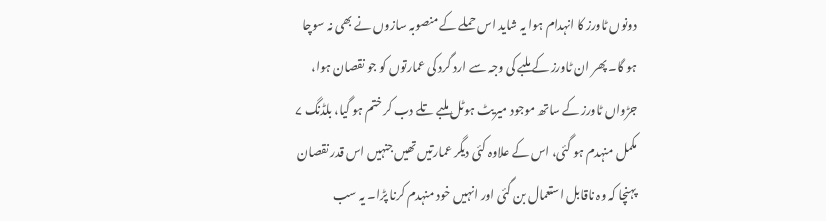دونوں ٹاورز کا انہدام ہوا یہ شاید اس حملے کے منصوبہ سازوں نے بھی نہ سوچا ہو گا۔ پھر ان ٹاورز کے ملبے کی وجہ سے ارد گرد کی عمارتوں کو جو نقصان ہوا، جڑواں ٹاورز کے ساتھ موجود میریٹ ہوٹل ملبے تلے دب کر ختم ہو گیا، بلڈنگ ۷ مکمل منہدم ہو گئی، اس کے علاوہ کئی دیگر عمارتیں تھیں جنہیں اس قدر نقصان پہنچا کہ وہ ناقابل استعمال بن گئی اور انہیں خود منہدم کرنا پڑا۔ یہ سب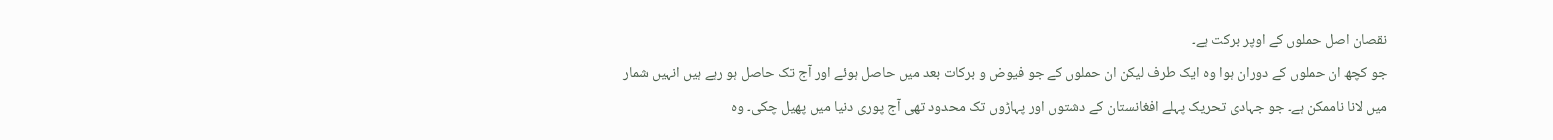نقصان اصل حملوں کے اوپر برکت ہے۔
جو کچھ ان حملوں کے دوران ہوا وہ ایک طرف لیکن ان حملوں کے جو فیوض و برکات بعد میں حاصل ہوئے اور آج تک حاصل ہو رہے ہیں انہیں شمار میں لانا ناممکن ہے۔ جو جہادی تحریک پہلے افغانستان کے دشتوں اور پہاڑوں تک محدود تھی آج پوری دنیا میں پھیل چکی۔ وہ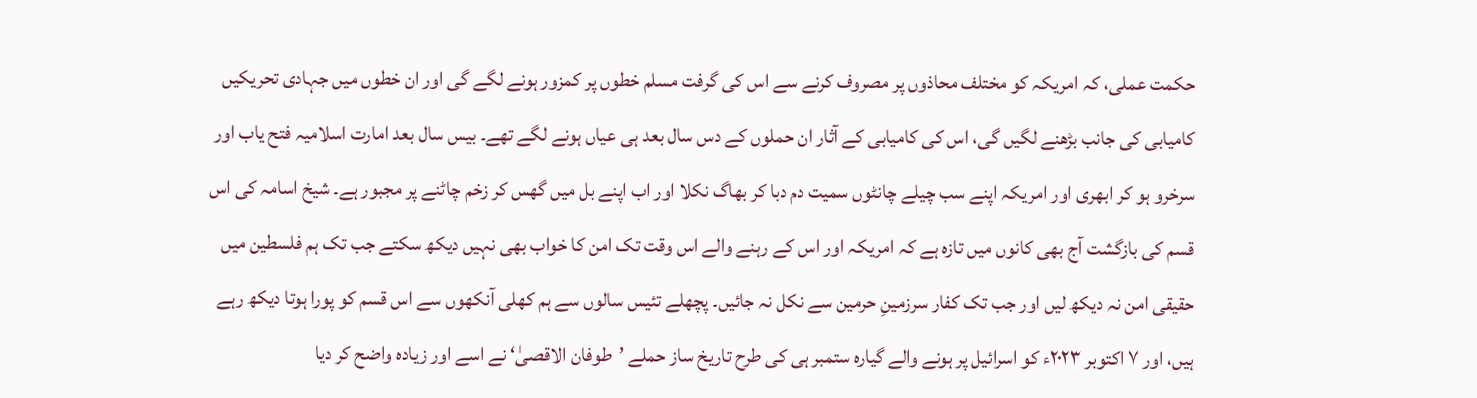حکمت عملی، کہ امریکہ کو مختلف محاذوں پر مصروف کرنے سے اس کی گرفت مسلم خطوں پر کمزور ہونے لگے گی اور ان خطوں میں جہادی تحریکیں کامیابی کی جانب بڑھنے لگیں گی، اس کی کامیابی کے آثار ان حملوں کے دس سال بعد ہی عیاں ہونے لگے تھے۔ بیس سال بعد امارت اسلامیہ فتح یاب اور سرخرو ہو کر ابھری اور امریکہ اپنے سب چیلے چانٹوں سمیت دم دبا کر بھاگ نکلا اور اب اپنے بل میں گھس کر زخم چاٹنے پر مجبور ہے۔ شیخ اسامہ کی اس قسم کی بازگشت آج بھی کانوں میں تازہ ہے کہ امریکہ اور اس کے رہنے والے اس وقت تک امن کا خواب بھی نہیں دیکھ سکتے جب تک ہم فلسطین میں حقیقی امن نہ دیکھ لیں اور جب تک کفار سرزمینِ حرمین سے نکل نہ جائیں۔ پچھلے تئیس سالوں سے ہم کھلی آنکھوں سے اس قسم کو پورا ہوتا دیکھ رہے ہیں، اور ۷ اکتوبر ۲۰۲۳ء کو اسرائیل پر ہونے والے گیارہ ستمبر ہی کی طرح تاریخ ساز حملے ’طوفان الاقصیٰ‘ نے اسے اور زیادہ واضح کر دیا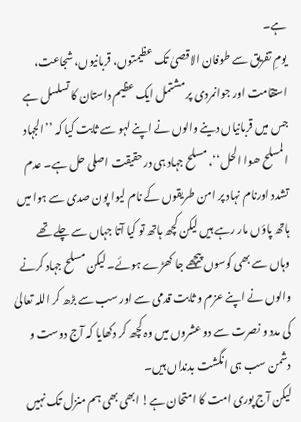ہے۔
یومِ تفریق سے طوفان الاقصیٰ تک عظیمتوں، قربانیوں، شجاعت، استقامت اور جوانمردی پر مشتمل ایک عظیم داستان کا تسلسل ہے جس میں قربانیاں دینے والوں نے اپنے لہو سے ثابت کیا کہ ’’الجہاد المسلح ھوا الحل‘‘، مسلح جہاد ہی درحقیقت اصلی حل ہے۔ عدم تشدد اورنام نہاد پر امن طریقوں کے نام لیوا پون صدی سے ہوا میں ہاتھ پاؤں مار رہے ہیں لیکن کچھ ہاتھ تو کیا آتا جہاں سے چلے تھے وہاں سے بھی کوسوں پیچھے جا کھڑے ہوئے۔ لیکن مسلح جہاد کرنے والوں نے اپنے عزم و ثابت قدمی سے اور سب سے بڑھ کر اللہ تعالیٰ کی مدد و نصرت سے دو عشروں میں وہ کچھ کر دکھایا کہ آج دوست و دشمن سب ہی انگشت بدنداں ہیں۔
لیکن آج پوری امت کا امتحان ہے! ابھی بھی ہم منزل تک نہیں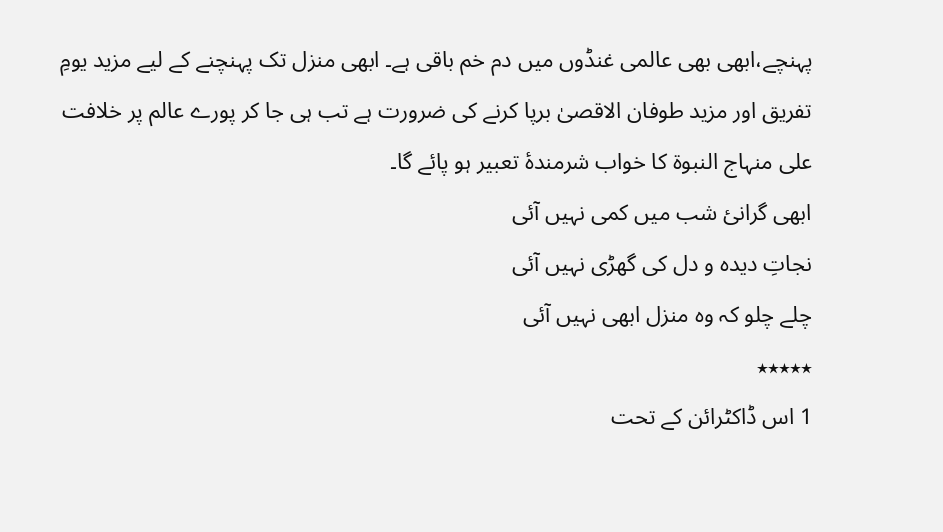پہنچے،ابھی بھی عالمی غنڈوں میں دم خم باقی ہے۔ ابھی منزل تک پہنچنے کے لیے مزید یومِ تفریق اور مزید طوفان الاقصیٰ برپا کرنے کی ضرورت ہے تب ہی جا کر پورے عالم پر خلافت علی منہاج النبوۃ کا خواب شرمندۂ تعبیر ہو پائے گا۔
ابھی گرانیٔ شب میں کمی نہیں آئی
نجاتِ دیدہ و دل کی گھڑی نہیں آئی
چلے چلو کہ وہ منزل ابھی نہیں آئی
٭٭٭٭٭
1 اس ڈاکٹرائن کے تحت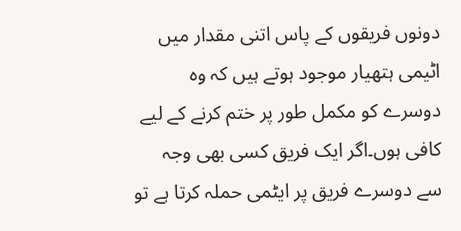دونوں فریقوں کے پاس اتنی مقدار میں اٹیمی ہتھیار موجود ہوتے ہیں کہ وہ دوسرے کو مکمل طور پر ختم کرنے کے لیے کافی ہوں۔اگر ایک فریق کسی بھی وجہ سے دوسرے فریق پر ایٹمی حملہ کرتا ہے تو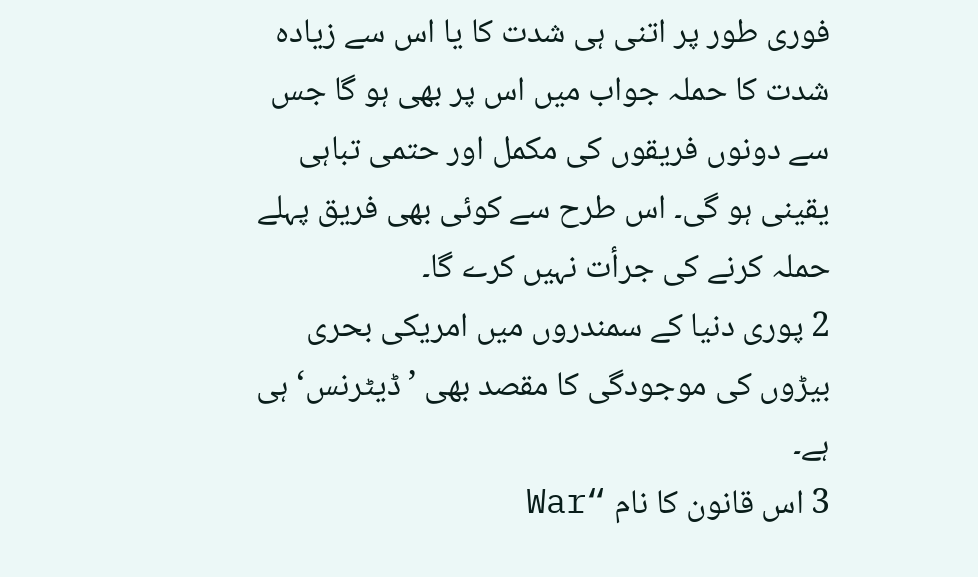فوری طور پر اتنی ہی شدت کا یا اس سے زیادہ شدت کا حملہ جواب میں اس پر بھی ہو گا جس سے دونوں فریقوں کی مکمل اور حتمی تباہی یقینی ہو گی۔ اس طرح سے کوئی بھی فریق پہلے حملہ کرنے کی جرأت نہیں کرے گا۔
2 پوری دنیا کے سمندروں میں امریکی بحری بیڑوں کی موجودگی کا مقصد بھی ’ڈیٹرنس‘ ہی ہے۔
3 اس قانون کا نام “War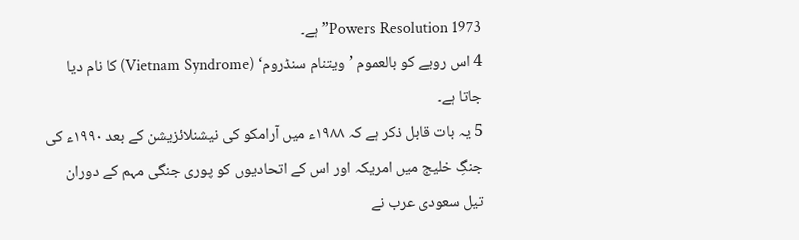Powers Resolution 1973” ہے۔
4 اس رویے کو بالعموم ’ویتنام سنڈروم‘ (Vietnam Syndrome) کا نام دیا جاتا ہے۔
5 یہ بات قابل ذکر ہے کہ ۱۹۸۸ء میں آرامکو کی نیشنلائزیشن کے بعد ۱۹۹۰ء کی جنگِ خلیج میں امریکہ اور اس کے اتحادیوں کو پوری جنگی مہم کے دوران تیل سعودی عرب نے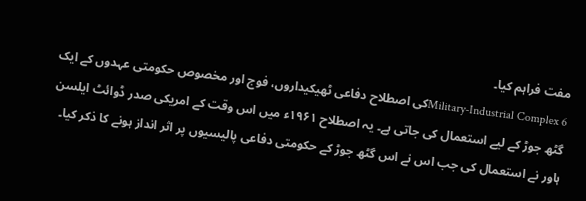مفت فراہم کیا۔
6 Military-Industrial Complexکی اصطلاح دفاعی ٹھیکیداروں، فوج اور مخصوص حکومتی عہدوں کے ایک گٹھ جوڑ کے لیے استعمال کی جاتی ہے۔ یہ اصطلاح ۱۹۶۱ء میں اس وقت کے امریکی صدر ڈوائٹ ایلسن ہاور نے استعمال کی جب اس نے اس گٹھ جوڑ کے حکومتی دفاعی پالیسیوں پر اثر انداز ہونے کا ذکر کیا۔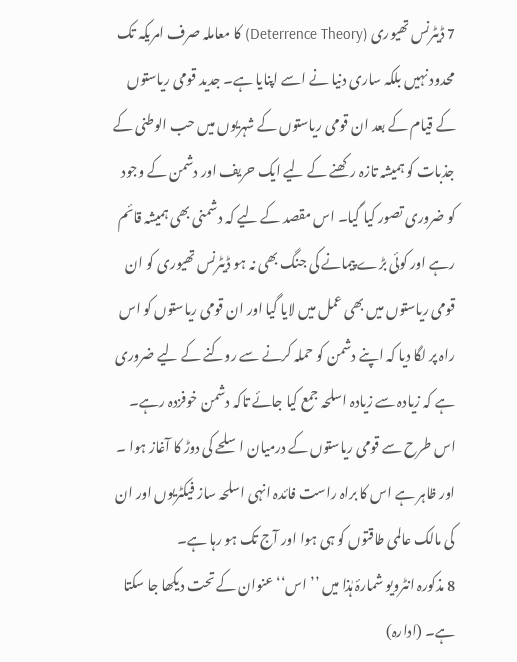7 ڈیٹرنس تھیوری (Deterrence Theory) کا معاملہ صرف امریکہ تک محدود نہیں بلکہ ساری دنیا نے اسے اپنایا ہے۔ جدید قومی ریاستوں کے قیام کے بعد ان قومی ریاستوں کے شہریوں میں حب الوطنی کے جذبات کو ہمیشہ تازہ رکھنے کے لیے ایک حریف اور دشمن کے وجود کو ضروری تصور کیا گیا۔ اس مقصد کے لیے کہ دشمنی بھی ہمیشہ قائم رہے اور کوئی بڑے پیمانے کی جنگ بھی نہ ہو ڈیٹرنس تھیوری کو ان قومی ریاستوں میں بھی عمل میں لایا گیا اور ان قومی ریاستوں کو اس راہ پر لگا دیا کہ اپنے دشمن کو حملہ کرنے سے روکنے کے لیے ضروری ہے کہ زیادہ سے زیادہ اسلحہ جمع کیا جائے تاکہ دشمن خوفزدہ رہے۔ اس طرح سے قومی ریاستوں کے درمیان اسلحے کی دوڑ کا آغاز ہوا ۔ اور ظاہر ہے اس کا براہ راست فائدہ انہی اسلحہ ساز فیکٹریوں اور ان کی مالک عالمی طاقتوں کو ہی ہوا اور آج تک ہو رہا ہے۔
8 مذکورہ انٹرویو شمارۂ ہٰذا میں ’’اس‘‘ عنوان کے تحت دیکھا جا سکتا ہے۔ (ادارہ)